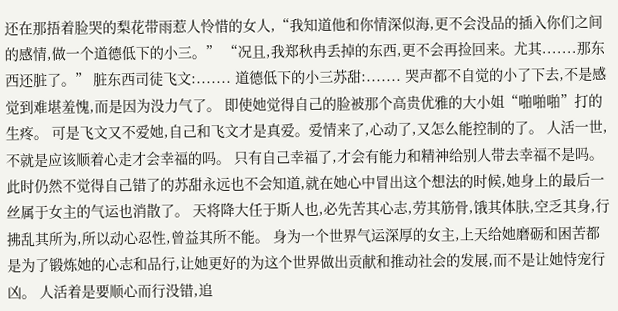还在那捂着脸哭的梨花带雨惹人怜惜的女人,“我知道他和你情深似海,更不会没品的插入你们之间的感情,做一个道德低下的小三。” “况且,我郑秋冉丢掉的东西,更不会再捡回来。尤其.......那东西还脏了。” 脏东西司徒飞文:....... 道德低下的小三苏甜:....... 哭声都不自觉的小了下去,不是感觉到难堪羞愧,而是因为没力气了。 即使她觉得自己的脸被那个高贵优雅的大小姐“啪啪啪”打的生疼。 可是飞文又不爱她,自己和飞文才是真爱。爱情来了,心动了,又怎么能控制的了。 人活一世,不就是应该顺着心走才会幸福的吗。 只有自己幸福了,才会有能力和精神给别人带去幸福不是吗。 此时仍然不觉得自己错了的苏甜永远也不会知道,就在她心中冒出这个想法的时候,她身上的最后一丝属于女主的气运也消散了。 天将降大任于斯人也,必先苦其心志,劳其筋骨,饿其体肤,空乏其身,行拂乱其所为,所以动心忍性,曾益其所不能。 身为一个世界气运深厚的女主,上天给她磨砺和困苦都是为了锻炼她的心志和品行,让她更好的为这个世界做出贡献和推动社会的发展,而不是让她恃宠行凶。 人活着是要顺心而行没错,追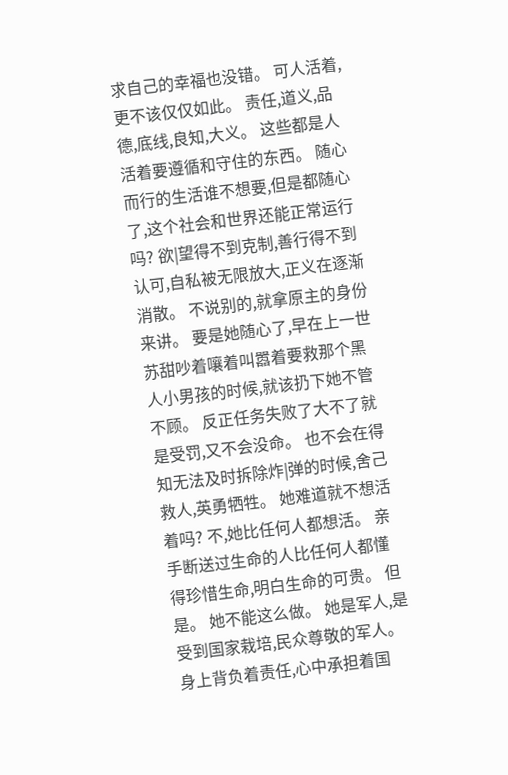求自己的幸福也没错。 可人活着,更不该仅仅如此。 责任,道义,品德,底线,良知,大义。 这些都是人活着要遵循和守住的东西。 随心而行的生活谁不想要,但是都随心了,这个社会和世界还能正常运行吗? 欲|望得不到克制,善行得不到认可,自私被无限放大,正义在逐渐消散。 不说别的,就拿原主的身份来讲。 要是她随心了,早在上一世苏甜吵着嚷着叫嚣着要救那个黑人小男孩的时候,就该扔下她不管不顾。 反正任务失败了大不了就是受罚,又不会没命。 也不会在得知无法及时拆除炸|弹的时候,舍己救人,英勇牺牲。 她难道就不想活着吗? 不,她比任何人都想活。 亲手断送过生命的人比任何人都懂得珍惜生命,明白生命的可贵。 但是。 她不能这么做。 她是军人,是受到国家栽培,民众尊敬的军人。身上背负着责任,心中承担着国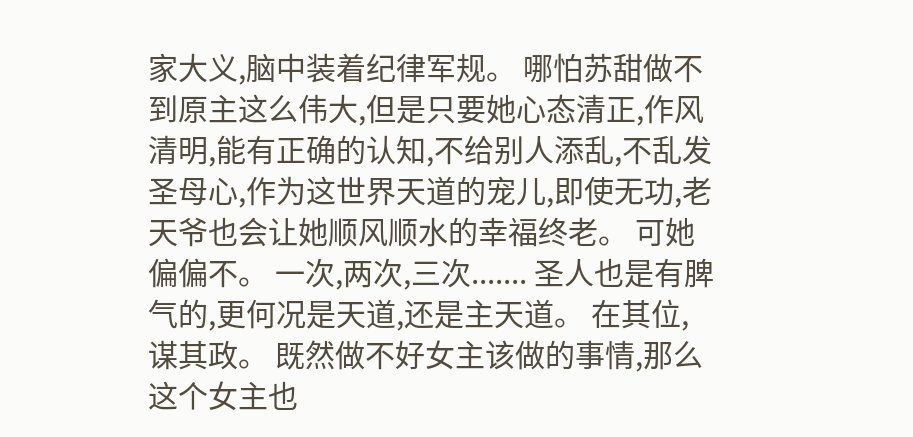家大义,脑中装着纪律军规。 哪怕苏甜做不到原主这么伟大,但是只要她心态清正,作风清明,能有正确的认知,不给别人添乱,不乱发圣母心,作为这世界天道的宠儿,即使无功,老天爷也会让她顺风顺水的幸福终老。 可她偏偏不。 一次,两次,三次....... 圣人也是有脾气的,更何况是天道,还是主天道。 在其位,谋其政。 既然做不好女主该做的事情,那么这个女主也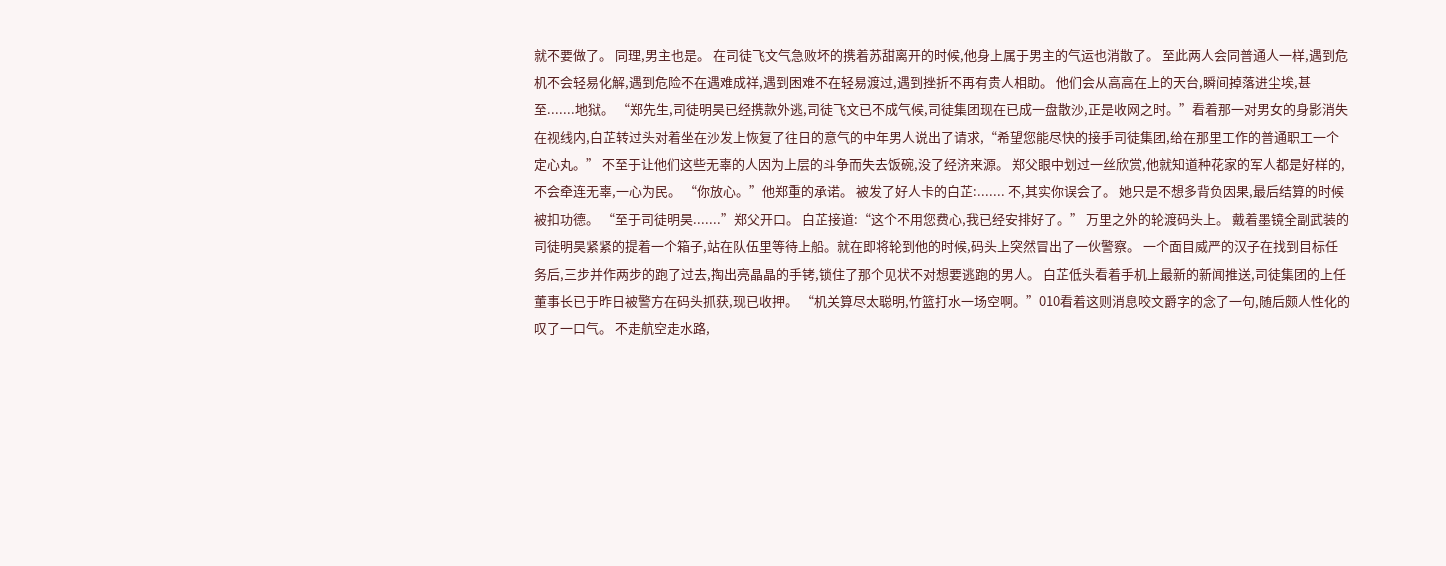就不要做了。 同理,男主也是。 在司徒飞文气急败坏的携着苏甜离开的时候,他身上属于男主的气运也消散了。 至此两人会同普通人一样,遇到危机不会轻易化解,遇到危险不在遇难成祥,遇到困难不在轻易渡过,遇到挫折不再有贵人相助。 他们会从高高在上的天台,瞬间掉落进尘埃,甚至.......地狱。 “郑先生,司徒明昊已经携款外逃,司徒飞文已不成气候,司徒集团现在已成一盘散沙,正是收网之时。”看着那一对男女的身影消失在视线内,白芷转过头对着坐在沙发上恢复了往日的意气的中年男人说出了请求,“希望您能尽快的接手司徒集团,给在那里工作的普通职工一个定心丸。” 不至于让他们这些无辜的人因为上层的斗争而失去饭碗,没了经济来源。 郑父眼中划过一丝欣赏,他就知道种花家的军人都是好样的,不会牵连无辜,一心为民。 “你放心。”他郑重的承诺。 被发了好人卡的白芷:....... 不,其实你误会了。 她只是不想多背负因果,最后结算的时候被扣功德。 “至于司徒明昊.......”郑父开口。 白芷接道:“这个不用您费心,我已经安排好了。” 万里之外的轮渡码头上。 戴着墨镜全副武装的司徒明昊紧紧的提着一个箱子,站在队伍里等待上船。就在即将轮到他的时候,码头上突然冒出了一伙警察。 一个面目威严的汉子在找到目标任务后,三步并作两步的跑了过去,掏出亮晶晶的手铐,锁住了那个见状不对想要逃跑的男人。 白芷低头看着手机上最新的新闻推送,司徒集团的上任董事长已于昨日被警方在码头抓获,现已收押。 “机关算尽太聪明,竹篮打水一场空啊。”010看着这则消息咬文爵字的念了一句,随后颇人性化的叹了一口气。 不走航空走水路,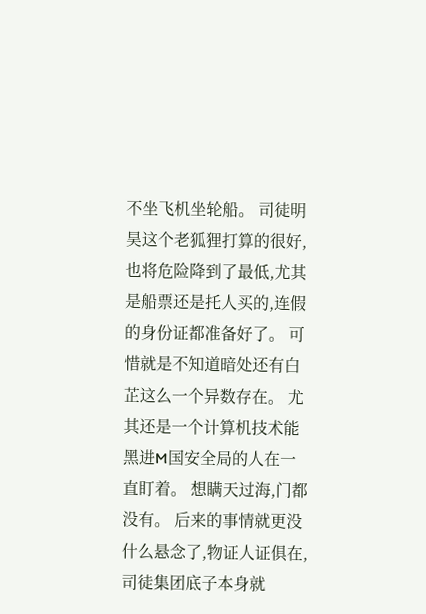不坐飞机坐轮船。 司徒明昊这个老狐狸打算的很好,也将危险降到了最低,尤其是船票还是托人买的,连假的身份证都准备好了。 可惜就是不知道暗处还有白芷这么一个异数存在。 尤其还是一个计算机技术能黑进M国安全局的人在一直盯着。 想瞒天过海,门都没有。 后来的事情就更没什么悬念了,物证人证俱在,司徒集团底子本身就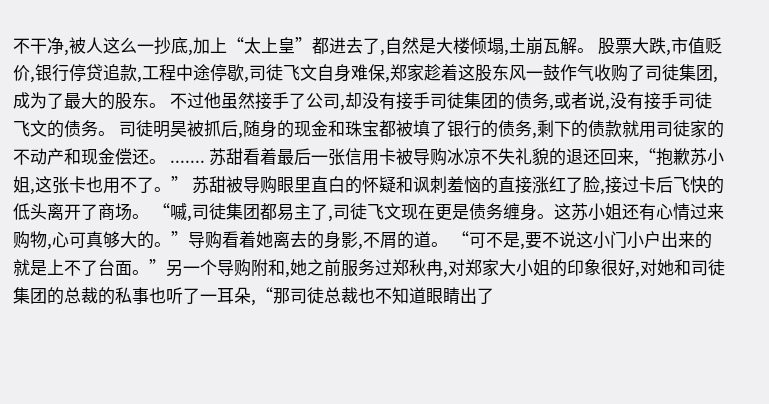不干净,被人这么一抄底,加上“太上皇”都进去了,自然是大楼倾塌,土崩瓦解。 股票大跌,市值贬价,银行停贷追款,工程中途停歇,司徒飞文自身难保,郑家趁着这股东风一鼓作气收购了司徒集团,成为了最大的股东。 不过他虽然接手了公司,却没有接手司徒集团的债务,或者说,没有接手司徒飞文的债务。 司徒明昊被抓后,随身的现金和珠宝都被填了银行的债务,剩下的债款就用司徒家的不动产和现金偿还。 ....... 苏甜看着最后一张信用卡被导购冰凉不失礼貌的退还回来,“抱歉苏小姐,这张卡也用不了。” 苏甜被导购眼里直白的怀疑和讽刺羞恼的直接涨红了脸,接过卡后飞快的低头离开了商场。 “嘁,司徒集团都易主了,司徒飞文现在更是债务缠身。这苏小姐还有心情过来购物,心可真够大的。”导购看着她离去的身影,不屑的道。 “可不是,要不说这小门小户出来的就是上不了台面。”另一个导购附和,她之前服务过郑秋冉,对郑家大小姐的印象很好,对她和司徒集团的总裁的私事也听了一耳朵,“那司徒总裁也不知道眼睛出了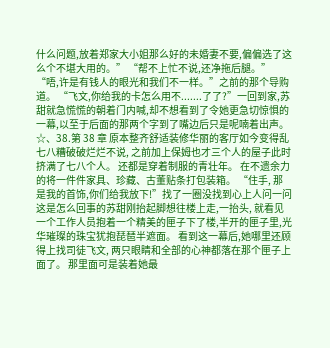什么问题,放着郑家大小姐那么好的未婚妻不要,偏偏选了这么个不堪大用的。” “帮不上忙不说,还净拖后腿。” “唔,许是有钱人的眼光和我们不一样。”之前的那个导购道。 “飞文,你给我的卡怎么用不.......了了?”一回到家,苏甜就急慌慌的朝着门内喊,却不想看到了令她更急切惊惧的一幕,以至于后面的那两个字到了嘴边后只是呢喃着出声。 ☆、38.第 38 章 原本整齐舒适装修华丽的客厅如今变得乱七八糟破破烂烂不说, 之前加上保姆也才三个人的屋子此时挤满了七八个人。 还都是穿着制服的青壮年。 在不遗余力的将一件件家具、珍藏、古董贴条打包装箱。 “住手, 那是我的首饰,你们给我放下!”找了一圈没找到心上人问一问这是怎么回事的苏甜刚抬起脚想往楼上走,一抬头, 就看见一个工作人员抱着一个精美的匣子下了楼,半开的匣子里,光华璀璨的珠宝犹抱琵琶半遮面。 看到这一幕后,她哪里还顾得上找司徒飞文, 两只眼睛和全部的心神都落在那个匣子上面了。 那里面可是装着她最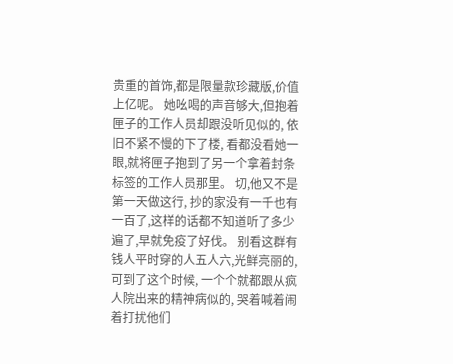贵重的首饰,都是限量款珍藏版,价值上亿呢。 她吆喝的声音够大,但抱着匣子的工作人员却跟没听见似的, 依旧不紧不慢的下了楼, 看都没看她一眼,就将匣子抱到了另一个拿着封条标签的工作人员那里。 切,他又不是第一天做这行, 抄的家没有一千也有一百了,这样的话都不知道听了多少遍了,早就免疫了好伐。 别看这群有钱人平时穿的人五人六,光鲜亮丽的, 可到了这个时候, 一个个就都跟从疯人院出来的精神病似的, 哭着喊着闹着打扰他们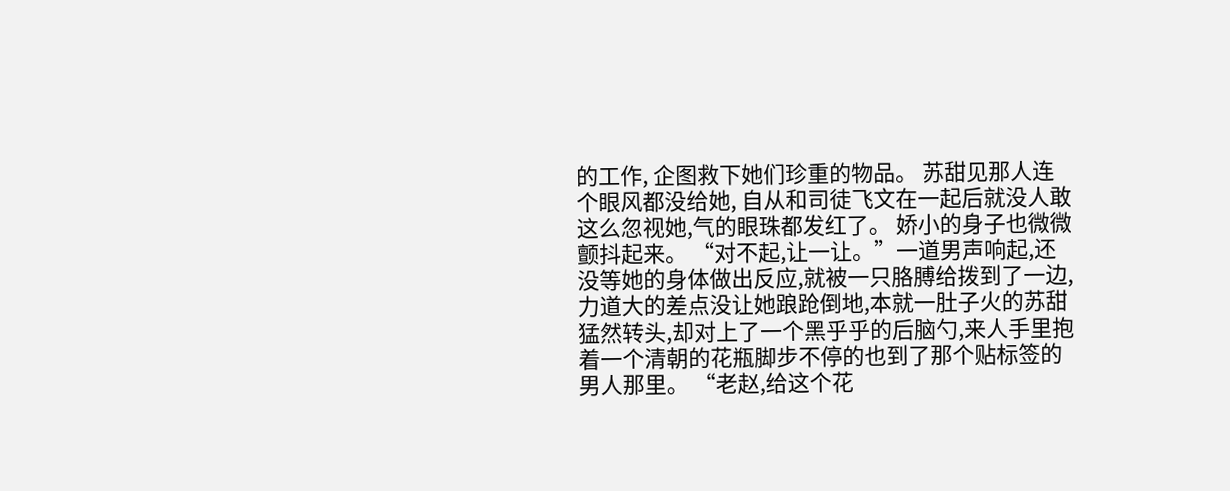的工作, 企图救下她们珍重的物品。 苏甜见那人连个眼风都没给她, 自从和司徒飞文在一起后就没人敢这么忽视她,气的眼珠都发红了。 娇小的身子也微微颤抖起来。 “对不起,让一让。”一道男声响起,还没等她的身体做出反应,就被一只胳膊给拨到了一边,力道大的差点没让她踉跄倒地,本就一肚子火的苏甜猛然转头,却对上了一个黑乎乎的后脑勺,来人手里抱着一个清朝的花瓶脚步不停的也到了那个贴标签的男人那里。 “老赵,给这个花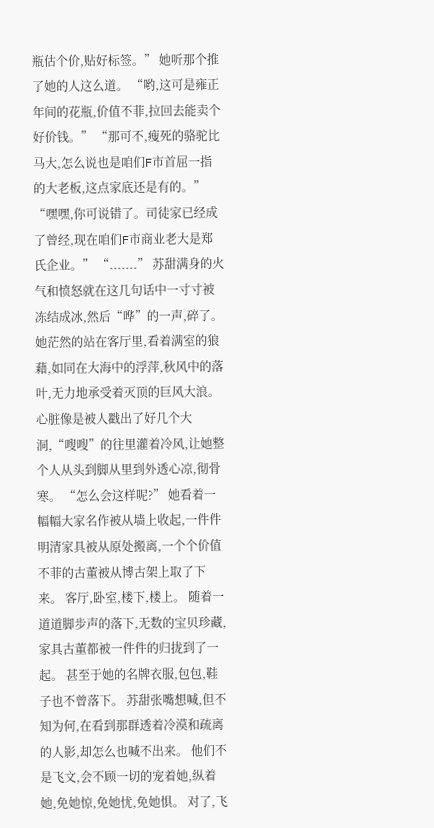瓶估个价,贴好标签。” 她听那个推了她的人这么道。 “哟,这可是雍正年间的花瓶,价值不菲,拉回去能卖个好价钱。” “那可不,瘦死的骆驼比马大,怎么说也是咱们F市首屈一指的大老板,这点家底还是有的。” “嘿嘿,你可说错了。司徒家已经成了曾经,现在咱们F市商业老大是郑氏企业。” “.......” 苏甜满身的火气和愤怒就在这几句话中一寸寸被冻结成冰,然后“哗”的一声,碎了。 她茫然的站在客厅里,看着满室的狼藉,如同在大海中的浮萍,秋风中的落叶,无力地承受着灭顶的巨风大浪。 心脏像是被人戳出了好几个大洞,“嗖嗖”的往里灌着冷风,让她整个人从头到脚从里到外透心凉,彻骨寒。 “怎么会这样呢?” 她看着一幅幅大家名作被从墙上收起,一件件明清家具被从原处搬离,一个个价值不菲的古董被从博古架上取了下来。 客厅,卧室,楼下,楼上。 随着一道道脚步声的落下,无数的宝贝珍藏,家具古董都被一件件的归拢到了一起。 甚至于她的名牌衣服,包包,鞋子也不曾落下。 苏甜张嘴想喊,但不知为何,在看到那群透着冷漠和疏离的人影,却怎么也喊不出来。 他们不是飞文,会不顾一切的宠着她,纵着她,免她惊,免她忧,免她惧。 对了,飞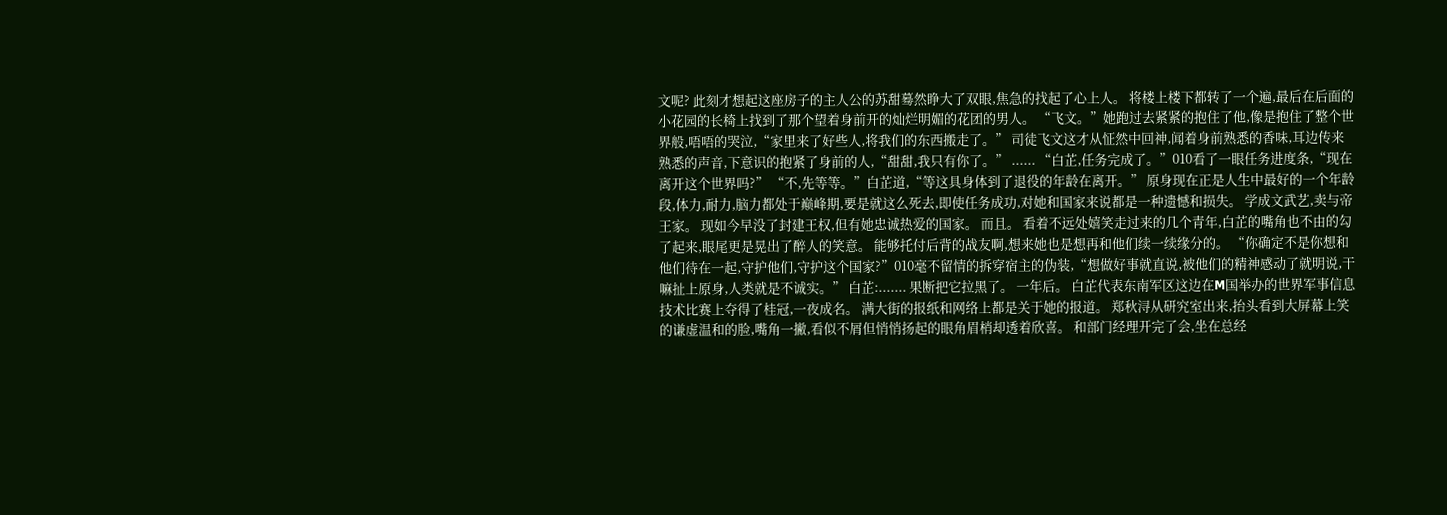文呢? 此刻才想起这座房子的主人公的苏甜蓦然睁大了双眼,焦急的找起了心上人。 将楼上楼下都转了一个遍,最后在后面的小花园的长椅上找到了那个望着身前开的灿烂明媚的花团的男人。 “飞文。”她跑过去紧紧的抱住了他,像是抱住了整个世界般,唔唔的哭泣,“家里来了好些人,将我们的东西搬走了。” 司徒飞文这才从怔然中回神,闻着身前熟悉的香味,耳边传来熟悉的声音,下意识的抱紧了身前的人,“甜甜,我只有你了。” ...... “白芷,任务完成了。”010看了一眼任务进度条,“现在离开这个世界吗?” “不,先等等。”白芷道,“等这具身体到了退役的年龄在离开。” 原身现在正是人生中最好的一个年龄段,体力,耐力,脑力都处于巅峰期,要是就这么死去,即使任务成功,对她和国家来说都是一种遗憾和损失。 学成文武艺,卖与帝王家。 现如今早没了封建王权,但有她忠诚热爱的国家。 而且。 看着不远处嬉笑走过来的几个青年,白芷的嘴角也不由的勾了起来,眼尾更是晃出了醉人的笑意。 能够托付后背的战友啊,想来她也是想再和他们续一续缘分的。 “你确定不是你想和他们待在一起,守护他们,守护这个国家?”010毫不留情的拆穿宿主的伪装,“想做好事就直说,被他们的精神感动了就明说,干嘛扯上原身,人类就是不诚实。” 白芷:....... 果断把它拉黑了。 一年后。 白芷代表东南军区这边在M国举办的世界军事信息技术比赛上夺得了桂冠,一夜成名。 满大街的报纸和网络上都是关于她的报道。 郑秋浔从研究室出来,抬头看到大屏幕上笑的谦虚温和的脸,嘴角一撇,看似不屑但悄悄扬起的眼角眉梢却透着欣喜。 和部门经理开完了会,坐在总经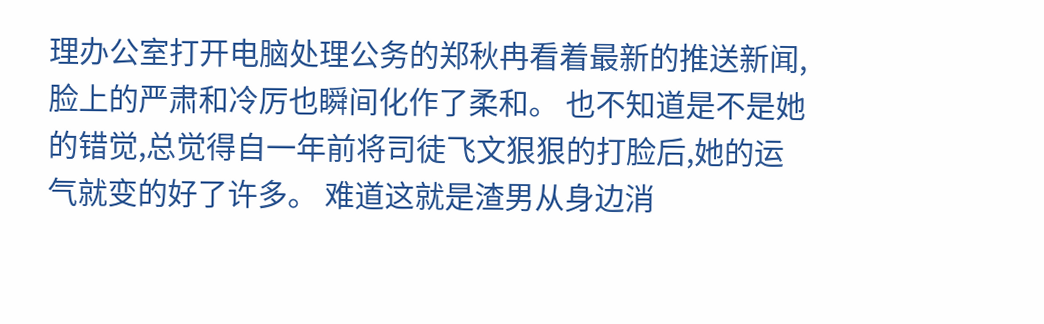理办公室打开电脑处理公务的郑秋冉看着最新的推送新闻,脸上的严肃和冷厉也瞬间化作了柔和。 也不知道是不是她的错觉,总觉得自一年前将司徒飞文狠狠的打脸后,她的运气就变的好了许多。 难道这就是渣男从身边消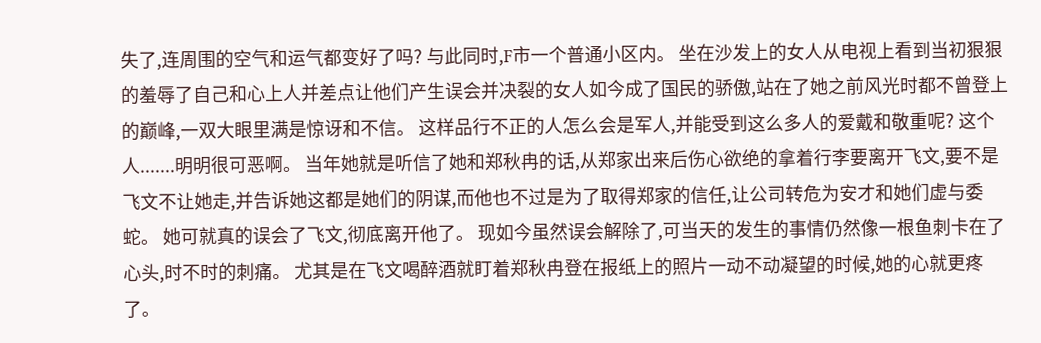失了,连周围的空气和运气都变好了吗? 与此同时,F市一个普通小区内。 坐在沙发上的女人从电视上看到当初狠狠的羞辱了自己和心上人并差点让他们产生误会并决裂的女人如今成了国民的骄傲,站在了她之前风光时都不曾登上的巅峰,一双大眼里满是惊讶和不信。 这样品行不正的人怎么会是军人,并能受到这么多人的爱戴和敬重呢? 这个人.......明明很可恶啊。 当年她就是听信了她和郑秋冉的话,从郑家出来后伤心欲绝的拿着行李要离开飞文,要不是飞文不让她走,并告诉她这都是她们的阴谋,而他也不过是为了取得郑家的信任,让公司转危为安才和她们虚与委蛇。 她可就真的误会了飞文,彻底离开他了。 现如今虽然误会解除了,可当天的发生的事情仍然像一根鱼刺卡在了心头,时不时的刺痛。 尤其是在飞文喝醉酒就盯着郑秋冉登在报纸上的照片一动不动凝望的时候,她的心就更疼了。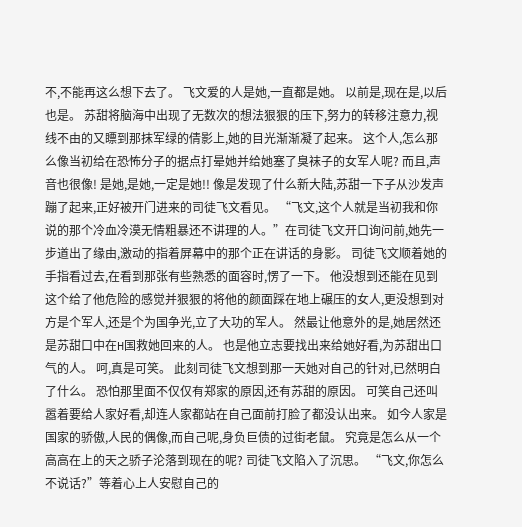不,不能再这么想下去了。 飞文爱的人是她,一直都是她。 以前是,现在是,以后也是。 苏甜将脑海中出现了无数次的想法狠狠的压下,努力的转移注意力,视线不由的又瞟到那抹军绿的倩影上,她的目光渐渐凝了起来。 这个人,怎么那么像当初给在恐怖分子的据点打晕她并给她塞了臭袜子的女军人呢? 而且,声音也很像! 是她,是她,一定是她!! 像是发现了什么新大陆,苏甜一下子从沙发声蹦了起来,正好被开门进来的司徒飞文看见。 “飞文,这个人就是当初我和你说的那个冷血冷漠无情粗暴还不讲理的人。”在司徒飞文开口询问前,她先一步道出了缘由,激动的指着屏幕中的那个正在讲话的身影。 司徒飞文顺着她的手指看过去,在看到那张有些熟悉的面容时,愣了一下。 他没想到还能在见到这个给了他危险的感觉并狠狠的将他的颜面踩在地上碾压的女人,更没想到对方是个军人,还是个为国争光,立了大功的军人。 然最让他意外的是,她居然还是苏甜口中在H国救她回来的人。 也是他立志要找出来给她好看,为苏甜出口气的人。 呵,真是可笑。 此刻司徒飞文想到那一天她对自己的针对,已然明白了什么。 恐怕那里面不仅仅有郑家的原因,还有苏甜的原因。 可笑自己还叫嚣着要给人家好看,却连人家都站在自己面前打脸了都没认出来。 如今人家是国家的骄傲,人民的偶像,而自己呢,身负巨债的过街老鼠。 究竟是怎么从一个高高在上的天之骄子沦落到现在的呢? 司徒飞文陷入了沉思。 “飞文,你怎么不说话?”等着心上人安慰自己的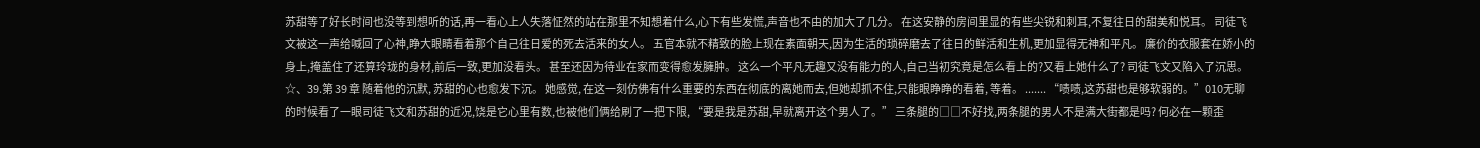苏甜等了好长时间也没等到想听的话,再一看心上人失落怔然的站在那里不知想着什么,心下有些发慌,声音也不由的加大了几分。 在这安静的房间里显的有些尖锐和刺耳,不复往日的甜美和悦耳。 司徒飞文被这一声给喊回了心神,睁大眼睛看着那个自己往日爱的死去活来的女人。 五官本就不精致的脸上现在素面朝天,因为生活的琐碎磨去了往日的鲜活和生机,更加显得无神和平凡。 廉价的衣服套在娇小的身上,掩盖住了还算玲珑的身材,前后一致,更加没看头。 甚至还因为待业在家而变得愈发臃肿。 这么一个平凡无趣又没有能力的人,自己当初究竟是怎么看上的?又看上她什么了? 司徒飞文又陷入了沉思。 ☆、39.第 39 章 随着他的沉默, 苏甜的心也愈发下沉。 她感觉, 在这一刻仿佛有什么重要的东西在彻底的离她而去,但她却抓不住,只能眼睁睁的看着, 等着。 ....... “啧啧,这苏甜也是够软弱的。”010无聊的时候看了一眼司徒飞文和苏甜的近况,饶是它心里有数,也被他们俩给刷了一把下限, “要是我是苏甜,早就离开这个男人了。” 三条腿的□□不好找,两条腿的男人不是满大街都是吗? 何必在一颗歪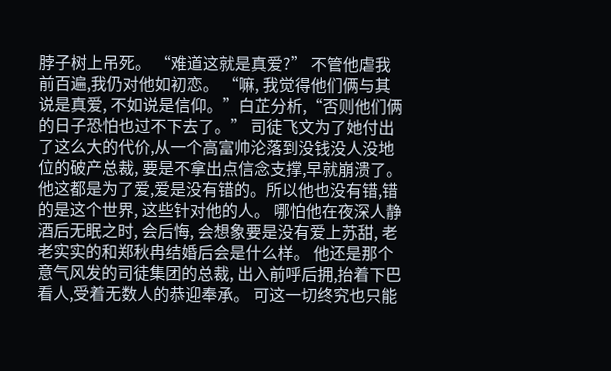脖子树上吊死。 “难道这就是真爱?” 不管他虐我前百遍,我仍对他如初恋。 “嘛, 我觉得他们俩与其说是真爱, 不如说是信仰。”白芷分析,“否则他们俩的日子恐怕也过不下去了。” 司徒飞文为了她付出了这么大的代价,从一个高富帅沦落到没钱没人没地位的破产总裁, 要是不拿出点信念支撑,早就崩溃了。 他这都是为了爱,爱是没有错的。所以他也没有错,错的是这个世界, 这些针对他的人。 哪怕他在夜深人静酒后无眠之时, 会后悔, 会想象要是没有爱上苏甜, 老老实实的和郑秋冉结婚后会是什么样。 他还是那个意气风发的司徒集团的总裁, 出入前呼后拥,抬着下巴看人,受着无数人的恭迎奉承。 可这一切终究也只能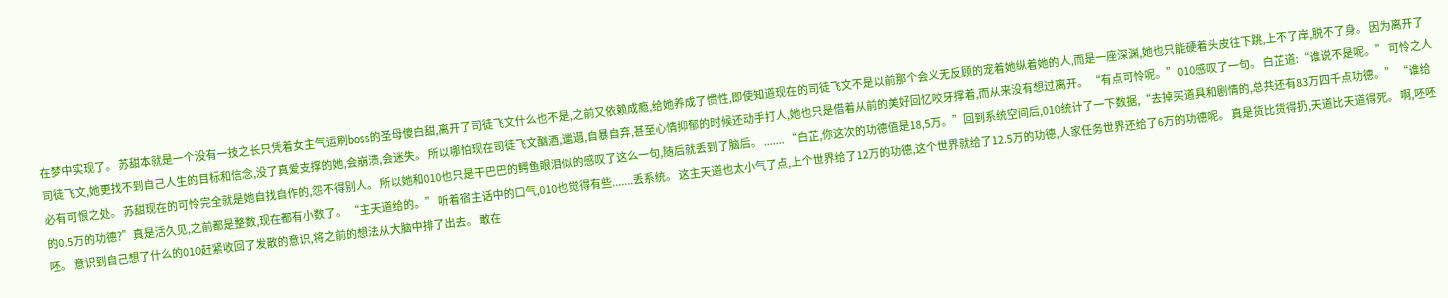在梦中实现了。 苏甜本就是一个没有一技之长只凭着女主气运刷boss的圣母傻白甜,离开了司徒飞文什么也不是,之前又依赖成瘾,给她养成了惯性,即使知道现在的司徒飞文不是以前那个会义无反顾的宠着她纵着她的人,而是一座深渊,她也只能硬着头皮往下跳,上不了岸,脱不了身。 因为离开了司徒飞文,她更找不到自己人生的目标和信念,没了真爱支撑的她,会崩溃,会迷失。 所以哪怕现在司徒飞文酗酒,邋遢,自暴自弃,甚至心情抑郁的时候还动手打人,她也只是借着从前的美好回忆咬牙撑着,而从来没有想过离开。 “有点可怜呢。”010感叹了一句。 白芷道:“谁说不是呢。” 可怜之人必有可恨之处。 苏甜现在的可怜完全就是她自找自作的,怨不得别人。 所以她和010也只是干巴巴的鳄鱼眼泪似的感叹了这么一句,随后就丢到了脑后。 ....... “白芷,你这次的功德值是18,5万。”回到系统空间后,010统计了一下数据,“去掉买道具和剧情的,总共还有83万四千点功德。” “谁给的0.5万的功德?”真是活久见,之前都是整数,现在都有小数了。 “主天道给的。” 听着宿主话中的口气,010也觉得有些.......丢系统。 这主天道也太小气了点,上个世界给了12万的功德,这个世界就给了12.5万的功德,人家任务世界还给了6万的功德呢。 真是货比货得扔,天道比天道得死。 啊,呸呸呸。 意识到自己想了什么的010赶紧收回了发散的意识,将之前的想法从大脑中排了出去。 敢在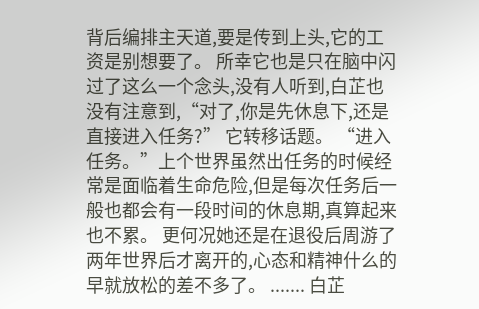背后编排主天道,要是传到上头,它的工资是别想要了。 所幸它也是只在脑中闪过了这么一个念头,没有人听到,白芷也没有注意到,“对了,你是先休息下,还是直接进入任务?” 它转移话题。 “进入任务。”上个世界虽然出任务的时候经常是面临着生命危险,但是每次任务后一般也都会有一段时间的休息期,真算起来也不累。 更何况她还是在退役后周游了两年世界后才离开的,心态和精神什么的早就放松的差不多了。 ....... 白芷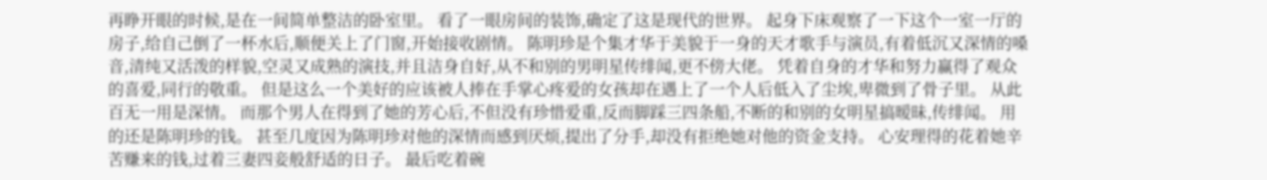再睁开眼的时候,是在一间简单整洁的卧室里。 看了一眼房间的装饰,确定了这是现代的世界。 起身下床观察了一下这个一室一厅的房子,给自己倒了一杯水后,顺便关上了门窗,开始接收剧情。 陈明珍是个集才华于美貌于一身的天才歌手与演员,有着低沉又深情的嗓音,清纯又活泼的样貌,空灵又成熟的演技,并且洁身自好,从不和别的男明星传绯闻,更不傍大佬。 凭着自身的才华和努力赢得了观众的喜爱,同行的敬重。 但是这么一个美好的应该被人捧在手掌心疼爱的女孩却在遇上了一个人后低入了尘埃,卑微到了骨子里。 从此百无一用是深情。 而那个男人在得到了她的芳心后,不但没有珍惜爱重,反而脚踩三四条船,不断的和别的女明星搞暧昧,传绯闻。 用的还是陈明珍的钱。 甚至几度因为陈明珍对他的深情而感到厌烦,提出了分手,却没有拒绝她对他的资金支持。 心安理得的花着她辛苦赚来的钱,过着三妻四妾般舒适的日子。 最后吃着碗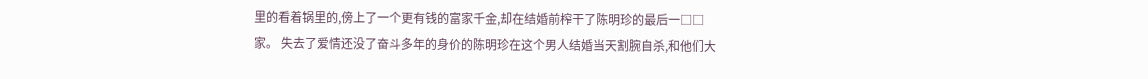里的看着锅里的,傍上了一个更有钱的富家千金,却在结婚前榨干了陈明珍的最后一□□家。 失去了爱情还没了奋斗多年的身价的陈明珍在这个男人结婚当天割腕自杀,和他们大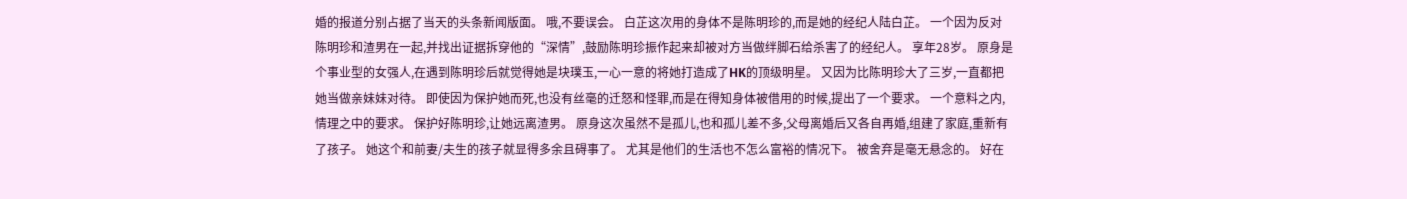婚的报道分别占据了当天的头条新闻版面。 哦,不要误会。 白芷这次用的身体不是陈明珍的,而是她的经纪人陆白芷。 一个因为反对陈明珍和渣男在一起,并找出证据拆穿他的“深情”,鼓励陈明珍振作起来却被对方当做绊脚石给杀害了的经纪人。 享年28岁。 原身是个事业型的女强人,在遇到陈明珍后就觉得她是块璞玉,一心一意的将她打造成了HK的顶级明星。 又因为比陈明珍大了三岁,一直都把她当做亲妹妹对待。 即使因为保护她而死,也没有丝毫的迁怒和怪罪,而是在得知身体被借用的时候,提出了一个要求。 一个意料之内,情理之中的要求。 保护好陈明珍,让她远离渣男。 原身这次虽然不是孤儿,也和孤儿差不多,父母离婚后又各自再婚,组建了家庭,重新有了孩子。 她这个和前妻/夫生的孩子就显得多余且碍事了。 尤其是他们的生活也不怎么富裕的情况下。 被舍弃是毫无悬念的。 好在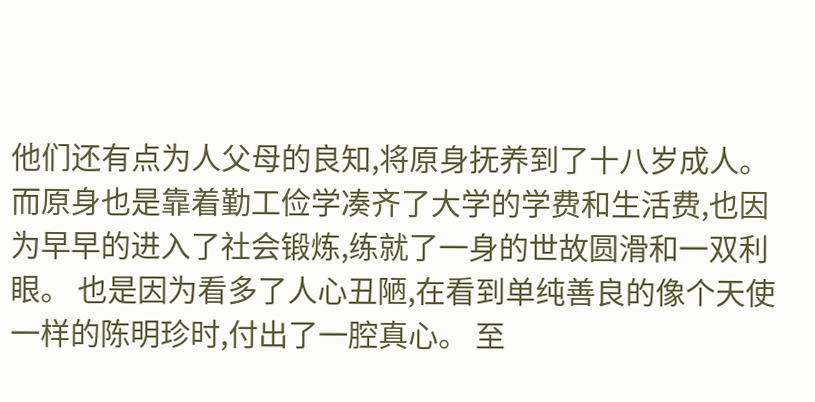他们还有点为人父母的良知,将原身抚养到了十八岁成人。 而原身也是靠着勤工俭学凑齐了大学的学费和生活费,也因为早早的进入了社会锻炼,练就了一身的世故圆滑和一双利眼。 也是因为看多了人心丑陋,在看到单纯善良的像个天使一样的陈明珍时,付出了一腔真心。 至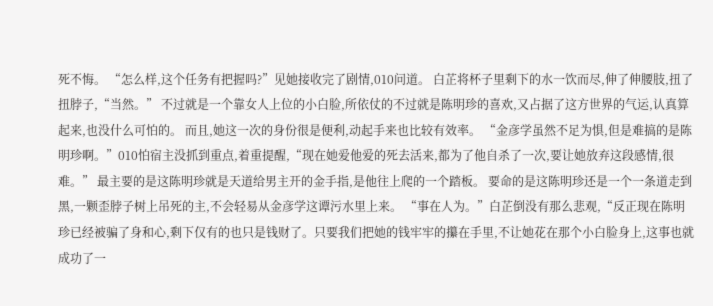死不悔。 “怎么样,这个任务有把握吗?”见她接收完了剧情,010问道。 白芷将杯子里剩下的水一饮而尽,伸了伸腰肢,扭了扭脖子,“当然。” 不过就是一个靠女人上位的小白脸,所依仗的不过就是陈明珍的喜欢,又占据了这方世界的气运,认真算起来,也没什么可怕的。 而且,她这一次的身份很是便利,动起手来也比较有效率。 “金彦学虽然不足为惧,但是难搞的是陈明珍啊。”010怕宿主没抓到重点,着重提醒,“现在她爱他爱的死去活来,都为了他自杀了一次,要让她放弃这段感情,很难。” 最主要的是这陈明珍就是天道给男主开的金手指,是他往上爬的一个踏板。 要命的是这陈明珍还是一个一条道走到黑,一颗歪脖子树上吊死的主,不会轻易从金彦学这谭污水里上来。 “事在人为。”白芷倒没有那么悲观,“反正现在陈明珍已经被骗了身和心,剩下仅有的也只是钱财了。只要我们把她的钱牢牢的攥在手里,不让她花在那个小白脸身上,这事也就成功了一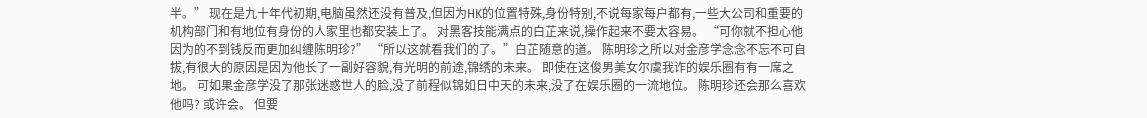半。” 现在是九十年代初期,电脑虽然还没有普及,但因为HK的位置特殊,身份特别,不说每家每户都有,一些大公司和重要的机构部门和有地位有身份的人家里也都安装上了。 对黑客技能满点的白芷来说,操作起来不要太容易。 “可你就不担心他因为的不到钱反而更加纠缠陈明珍?” “所以这就看我们的了。”白芷随意的道。 陈明珍之所以对金彦学念念不忘不可自拔,有很大的原因是因为他长了一副好容貌,有光明的前途,锦绣的未来。 即使在这俊男美女尔虞我诈的娱乐圈有有一席之地。 可如果金彦学没了那张迷惑世人的脸,没了前程似锦如日中天的未来,没了在娱乐圈的一流地位。 陈明珍还会那么喜欢他吗? 或许会。 但要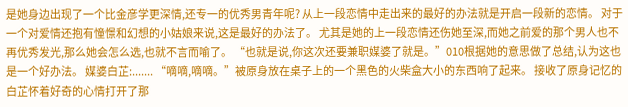是她身边出现了一个比金彦学更深情,还专一的优秀男青年呢? 从上一段恋情中走出来的最好的办法就是开启一段新的恋情。 对于一个对爱情还抱有憧憬和幻想的小姑娘来说,这是最好的办法了。 尤其是她的上一段恋情还伤她至深,而她之前爱的那个男人也不再优秀发光,那么她会怎么选,也就不言而喻了。 “也就是说,你这次还要兼职媒婆了就是。”010根据她的意思做了总结,认为这也是一个好办法。 媒婆白芷:....... “嘀嘀,嘀嘀。”被原身放在桌子上的一个黑色的火柴盒大小的东西响了起来。 接收了原身记忆的白芷怀着好奇的心情打开了那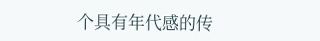个具有年代感的传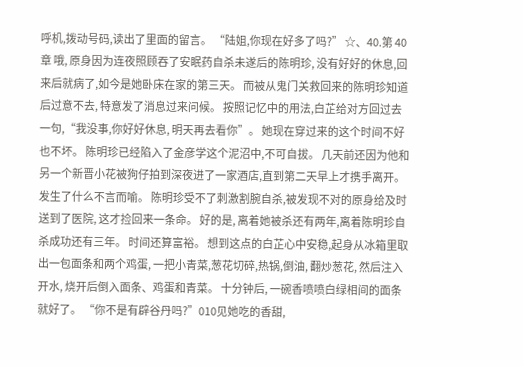呼机,拨动号码,读出了里面的留言。 “陆姐,你现在好多了吗?” ☆、40.第 40 章 哦, 原身因为连夜照顾吞了安眠药自杀未遂后的陈明珍, 没有好好的休息,回来后就病了,如今是她卧床在家的第三天。 而被从鬼门关救回来的陈明珍知道后过意不去, 特意发了消息过来问候。 按照记忆中的用法,白芷给对方回过去一句,“我没事,你好好休息, 明天再去看你”。 她现在穿过来的这个时间不好也不坏。 陈明珍已经陷入了金彦学这个泥沼中,不可自拔。 几天前还因为他和另一个新晋小花被狗仔拍到深夜进了一家酒店,直到第二天早上才携手离开。 发生了什么不言而喻。 陈明珍受不了刺激割腕自杀,被发现不对的原身给及时送到了医院, 这才捡回来一条命。 好的是, 离着她被杀还有两年,离着陈明珍自杀成功还有三年。 时间还算富裕。 想到这点的白芷心中安稳,起身从冰箱里取出一包面条和两个鸡蛋, 一把小青菜,葱花切碎,热锅,倒油, 翻炒葱花, 然后注入开水, 烧开后倒入面条、鸡蛋和青菜。 十分钟后, 一碗香喷喷白绿相间的面条就好了。 “你不是有辟谷丹吗?”010见她吃的香甜,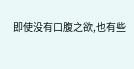即使没有口腹之欲,也有些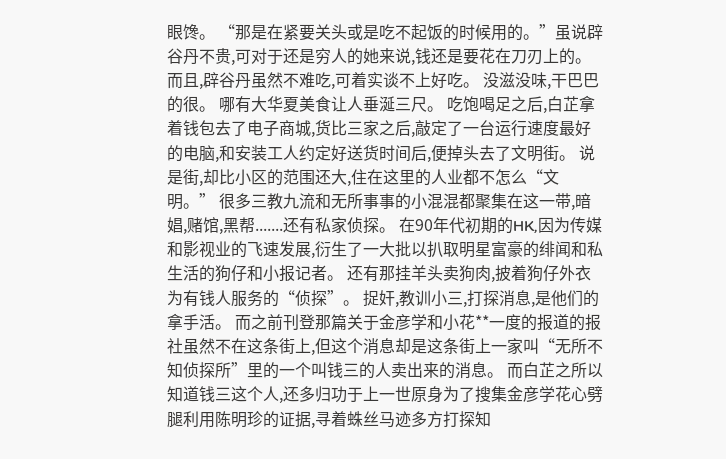眼馋。 “那是在紧要关头或是吃不起饭的时候用的。”虽说辟谷丹不贵,可对于还是穷人的她来说,钱还是要花在刀刃上的。 而且,辟谷丹虽然不难吃,可着实谈不上好吃。 没滋没味,干巴巴的很。 哪有大华夏美食让人垂涎三尺。 吃饱喝足之后,白芷拿着钱包去了电子商城,货比三家之后,敲定了一台运行速度最好的电脑,和安装工人约定好送货时间后,便掉头去了文明街。 说是街,却比小区的范围还大,住在这里的人业都不怎么“文明。” 很多三教九流和无所事事的小混混都聚集在这一带,暗娼,赌馆,黑帮.......还有私家侦探。 在90年代初期的HK,因为传媒和影视业的飞速发展,衍生了一大批以扒取明星富豪的绯闻和私生活的狗仔和小报记者。 还有那挂羊头卖狗肉,披着狗仔外衣为有钱人服务的“侦探”。 捉奸,教训小三,打探消息,是他们的拿手活。 而之前刊登那篇关于金彦学和小花**一度的报道的报社虽然不在这条街上,但这个消息却是这条街上一家叫“无所不知侦探所”里的一个叫钱三的人卖出来的消息。 而白芷之所以知道钱三这个人,还多归功于上一世原身为了搜集金彦学花心劈腿利用陈明珍的证据,寻着蛛丝马迹多方打探知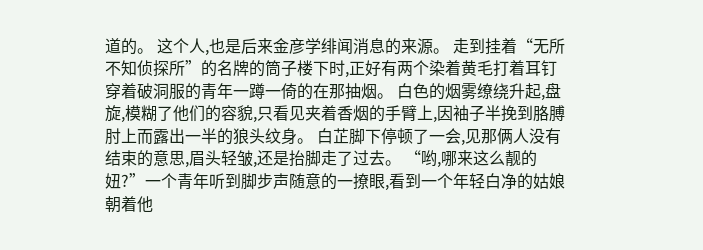道的。 这个人,也是后来金彦学绯闻消息的来源。 走到挂着“无所不知侦探所”的名牌的筒子楼下时,正好有两个染着黄毛打着耳钉穿着破洞服的青年一蹲一倚的在那抽烟。 白色的烟雾缭绕升起,盘旋,模糊了他们的容貌,只看见夹着香烟的手臂上,因袖子半挽到胳膊肘上而露出一半的狼头纹身。 白芷脚下停顿了一会,见那俩人没有结束的意思,眉头轻皱,还是抬脚走了过去。 “哟,哪来这么靓的妞?”一个青年听到脚步声随意的一撩眼,看到一个年轻白净的姑娘朝着他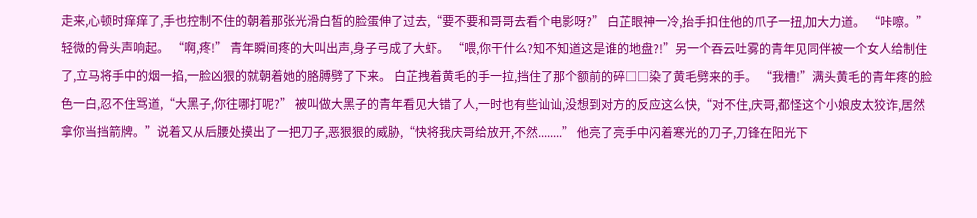走来,心顿时痒痒了,手也控制不住的朝着那张光滑白皙的脸蛋伸了过去,“要不要和哥哥去看个电影呀?” 白芷眼神一冷,抬手扣住他的爪子一扭,加大力道。 “咔嚓。” 轻微的骨头声响起。 “啊,疼!” 青年瞬间疼的大叫出声,身子弓成了大虾。 “喂,你干什么?知不知道这是谁的地盘?!”另一个吞云吐雾的青年见同伴被一个女人给制住了,立马将手中的烟一掐,一脸凶狠的就朝着她的胳膊劈了下来。 白芷拽着黄毛的手一拉,挡住了那个额前的碎□□染了黄毛劈来的手。 “我槽!”满头黄毛的青年疼的脸色一白,忍不住骂道,“大黑子,你往哪打呢?” 被叫做大黑子的青年看见大错了人,一时也有些讪讪,没想到对方的反应这么快,“对不住,庆哥,都怪这个小娘皮太狡诈,居然拿你当挡箭牌。”说着又从后腰处摸出了一把刀子,恶狠狠的威胁,“快将我庆哥给放开,不然........” 他亮了亮手中闪着寒光的刀子,刀锋在阳光下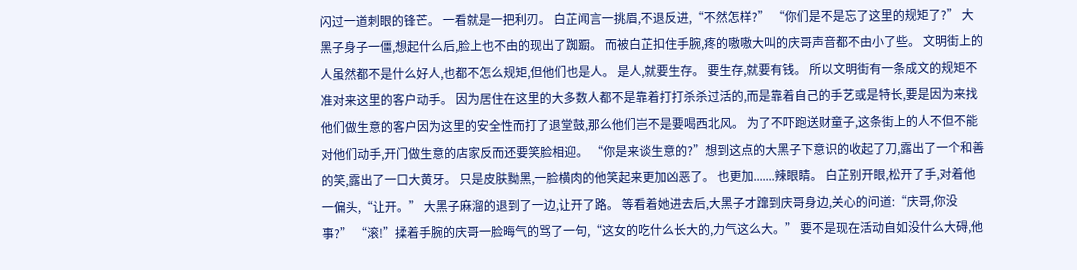闪过一道刺眼的锋芒。 一看就是一把利刃。 白芷闻言一挑眉,不退反进,“不然怎样?” “你们是不是忘了这里的规矩了?” 大黑子身子一僵,想起什么后,脸上也不由的现出了踟蹰。 而被白芷扣住手腕,疼的嗷嗷大叫的庆哥声音都不由小了些。 文明街上的人虽然都不是什么好人,也都不怎么规矩,但他们也是人。 是人,就要生存。 要生存,就要有钱。 所以文明街有一条成文的规矩不准对来这里的客户动手。 因为居住在这里的大多数人都不是靠着打打杀杀过活的,而是靠着自己的手艺或是特长,要是因为来找他们做生意的客户因为这里的安全性而打了退堂鼓,那么他们岂不是要喝西北风。 为了不吓跑送财童子,这条街上的人不但不能对他们动手,开门做生意的店家反而还要笑脸相迎。 “你是来谈生意的?”想到这点的大黑子下意识的收起了刀,露出了一个和善的笑,露出了一口大黄牙。 只是皮肤黝黑,一脸横肉的他笑起来更加凶恶了。 也更加.......辣眼睛。 白芷别开眼,松开了手,对着他一偏头,“让开。” 大黑子麻溜的退到了一边,让开了路。 等看着她进去后,大黑子才蹿到庆哥身边,关心的问道:“庆哥,你没事?” “滚!”揉着手腕的庆哥一脸晦气的骂了一句,“这女的吃什么长大的,力气这么大。” 要不是现在活动自如没什么大碍,他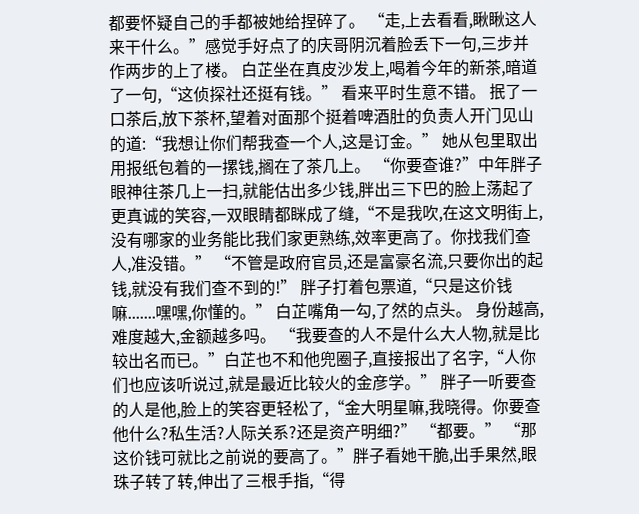都要怀疑自己的手都被她给捏碎了。 “走,上去看看,瞅瞅这人来干什么。”感觉手好点了的庆哥阴沉着脸丢下一句,三步并作两步的上了楼。 白芷坐在真皮沙发上,喝着今年的新茶,暗道了一句,“这侦探社还挺有钱。” 看来平时生意不错。 抿了一口茶后,放下茶杯,望着对面那个挺着啤酒肚的负责人开门见山的道:“我想让你们帮我查一个人,这是订金。” 她从包里取出用报纸包着的一摞钱,搁在了茶几上。 “你要查谁?”中年胖子眼神往茶几上一扫,就能估出多少钱,胖出三下巴的脸上荡起了更真诚的笑容,一双眼睛都眯成了缝,“不是我吹,在这文明街上,没有哪家的业务能比我们家更熟练,效率更高了。你找我们查人,准没错。” “不管是政府官员,还是富豪名流,只要你出的起钱,就没有我们查不到的!” 胖子打着包票道,“只是这价钱嘛.......嘿嘿,你懂的。” 白芷嘴角一勾,了然的点头。 身份越高,难度越大,金额越多吗。 “我要查的人不是什么大人物,就是比较出名而已。”白芷也不和他兜圈子,直接报出了名字,“人你们也应该听说过,就是最近比较火的金彦学。” 胖子一听要查的人是他,脸上的笑容更轻松了,“金大明星嘛,我晓得。你要查他什么?私生活?人际关系?还是资产明细?” “都要。” “那这价钱可就比之前说的要高了。”胖子看她干脆,出手果然,眼珠子转了转,伸出了三根手指,“得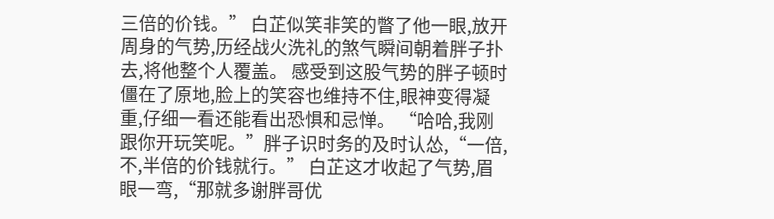三倍的价钱。” 白芷似笑非笑的瞥了他一眼,放开周身的气势,历经战火洗礼的煞气瞬间朝着胖子扑去,将他整个人覆盖。 感受到这股气势的胖子顿时僵在了原地,脸上的笑容也维持不住,眼神变得凝重,仔细一看还能看出恐惧和忌惮。 “哈哈,我刚跟你开玩笑呢。”胖子识时务的及时认怂,“一倍,不,半倍的价钱就行。” 白芷这才收起了气势,眉眼一弯,“那就多谢胖哥优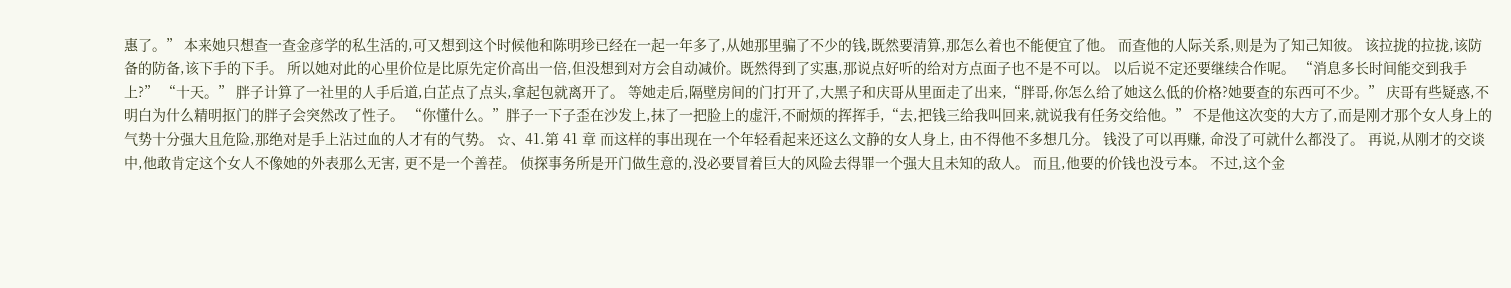惠了。” 本来她只想查一查金彦学的私生活的,可又想到这个时候他和陈明珍已经在一起一年多了,从她那里骗了不少的钱,既然要清算,那怎么着也不能便宜了他。 而查他的人际关系,则是为了知己知彼。 该拉拢的拉拢,该防备的防备,该下手的下手。 所以她对此的心里价位是比原先定价高出一倍,但没想到对方会自动减价。既然得到了实惠,那说点好听的给对方点面子也不是不可以。 以后说不定还要继续合作呢。 “消息多长时间能交到我手上?” “十天。” 胖子计算了一社里的人手后道,白芷点了点头,拿起包就离开了。 等她走后,隔壁房间的门打开了,大黑子和庆哥从里面走了出来,“胖哥,你怎么给了她这么低的价格?她要查的东西可不少。” 庆哥有些疑惑,不明白为什么精明抠门的胖子会突然改了性子。 “你懂什么。”胖子一下子歪在沙发上,抹了一把脸上的虚汗,不耐烦的挥挥手,“去,把钱三给我叫回来,就说我有任务交给他。” 不是他这次变的大方了,而是刚才那个女人身上的气势十分强大且危险,那绝对是手上沾过血的人才有的气势。 ☆、41.第 41 章 而这样的事出现在一个年轻看起来还这么文静的女人身上, 由不得他不多想几分。 钱没了可以再赚, 命没了可就什么都没了。 再说,从刚才的交谈中,他敢肯定这个女人不像她的外表那么无害, 更不是一个善茬。 侦探事务所是开门做生意的,没必要冒着巨大的风险去得罪一个强大且未知的敌人。 而且,他要的价钱也没亏本。 不过,这个金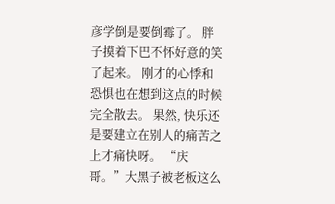彦学倒是要倒霉了。 胖子摸着下巴不怀好意的笑了起来。 刚才的心悸和恐惧也在想到这点的时候完全散去。 果然, 快乐还是要建立在别人的痛苦之上才痛快呀。 “庆哥。”大黑子被老板这么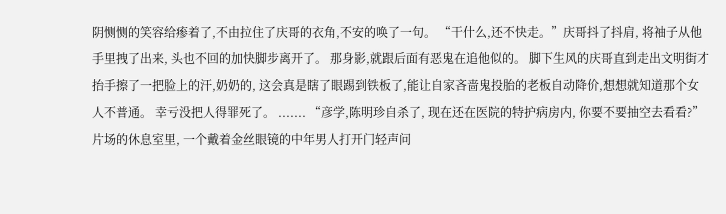阴恻恻的笑容给瘆着了,不由拉住了庆哥的衣角,不安的唤了一句。 “干什么,还不快走。”庆哥抖了抖肩, 将袖子从他手里拽了出来, 头也不回的加快脚步离开了。 那身影,就跟后面有恶鬼在追他似的。 脚下生风的庆哥直到走出文明街才抬手擦了一把脸上的汗,奶奶的, 这会真是瞎了眼踢到铁板了,能让自家吝啬鬼投胎的老板自动降价,想想就知道那个女人不普通。 幸亏没把人得罪死了。 ....... “彦学,陈明珍自杀了, 现在还在医院的特护病房内, 你要不要抽空去看看?”片场的休息室里, 一个戴着金丝眼镜的中年男人打开门轻声问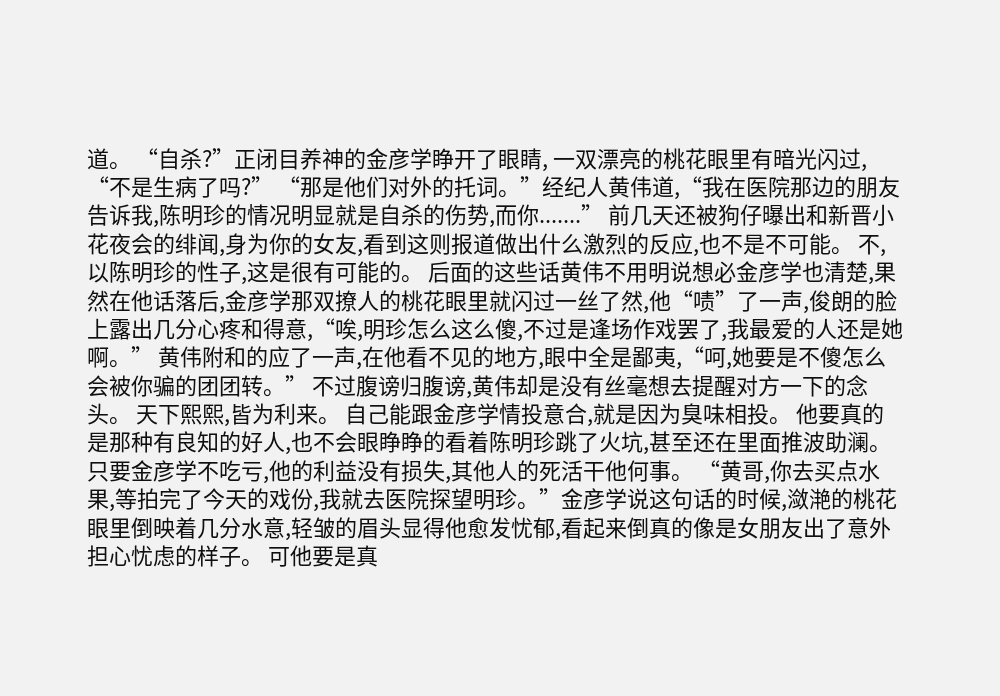道。 “自杀?”正闭目养神的金彦学睁开了眼睛, 一双漂亮的桃花眼里有暗光闪过, “不是生病了吗?” “那是他们对外的托词。”经纪人黄伟道,“我在医院那边的朋友告诉我,陈明珍的情况明显就是自杀的伤势,而你.......” 前几天还被狗仔曝出和新晋小花夜会的绯闻,身为你的女友,看到这则报道做出什么激烈的反应,也不是不可能。 不,以陈明珍的性子,这是很有可能的。 后面的这些话黄伟不用明说想必金彦学也清楚,果然在他话落后,金彦学那双撩人的桃花眼里就闪过一丝了然,他“啧”了一声,俊朗的脸上露出几分心疼和得意,“唉,明珍怎么这么傻,不过是逢场作戏罢了,我最爱的人还是她啊。” 黄伟附和的应了一声,在他看不见的地方,眼中全是鄙夷,“呵,她要是不傻怎么会被你骗的团团转。” 不过腹谤归腹谤,黄伟却是没有丝毫想去提醒对方一下的念头。 天下熙熙,皆为利来。 自己能跟金彦学情投意合,就是因为臭味相投。 他要真的是那种有良知的好人,也不会眼睁睁的看着陈明珍跳了火坑,甚至还在里面推波助澜。 只要金彦学不吃亏,他的利益没有损失,其他人的死活干他何事。 “黄哥,你去买点水果,等拍完了今天的戏份,我就去医院探望明珍。”金彦学说这句话的时候,潋滟的桃花眼里倒映着几分水意,轻皱的眉头显得他愈发忧郁,看起来倒真的像是女朋友出了意外担心忧虑的样子。 可他要是真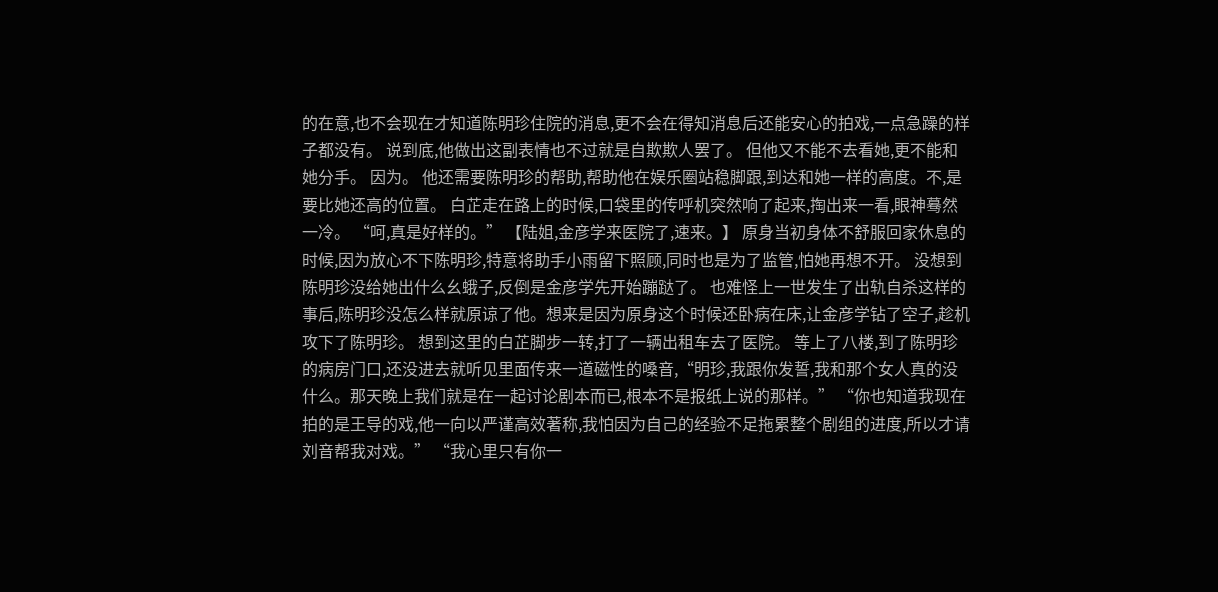的在意,也不会现在才知道陈明珍住院的消息,更不会在得知消息后还能安心的拍戏,一点急躁的样子都没有。 说到底,他做出这副表情也不过就是自欺欺人罢了。 但他又不能不去看她,更不能和她分手。 因为。 他还需要陈明珍的帮助,帮助他在娱乐圈站稳脚跟,到达和她一样的高度。不,是要比她还高的位置。 白芷走在路上的时候,口袋里的传呼机突然响了起来,掏出来一看,眼神蓦然一冷。 “呵,真是好样的。” 【陆姐,金彦学来医院了,速来。】 原身当初身体不舒服回家休息的时候,因为放心不下陈明珍,特意将助手小雨留下照顾,同时也是为了监管,怕她再想不开。 没想到陈明珍没给她出什么幺蛾子,反倒是金彦学先开始蹦跶了。 也难怪上一世发生了出轨自杀这样的事后,陈明珍没怎么样就原谅了他。想来是因为原身这个时候还卧病在床,让金彦学钻了空子,趁机攻下了陈明珍。 想到这里的白芷脚步一转,打了一辆出租车去了医院。 等上了八楼,到了陈明珍的病房门口,还没进去就听见里面传来一道磁性的嗓音,“明珍,我跟你发誓,我和那个女人真的没什么。那天晚上我们就是在一起讨论剧本而已,根本不是报纸上说的那样。” “你也知道我现在拍的是王导的戏,他一向以严谨高效著称,我怕因为自己的经验不足拖累整个剧组的进度,所以才请刘音帮我对戏。” “我心里只有你一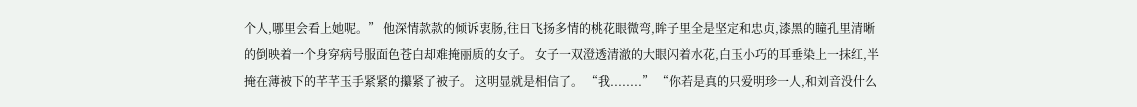个人,哪里会看上她呢。” 他深情款款的倾诉衷肠,往日飞扬多情的桃花眼微弯,眸子里全是坚定和忠贞,漆黑的瞳孔里清晰的倒映着一个身穿病号服面色苍白却难掩丽质的女子。 女子一双澄透清澈的大眼闪着水花,白玉小巧的耳垂染上一抹红,半掩在薄被下的芊芊玉手紧紧的攥紧了被子。 这明显就是相信了。 “我........” “你若是真的只爱明珍一人,和刘音没什么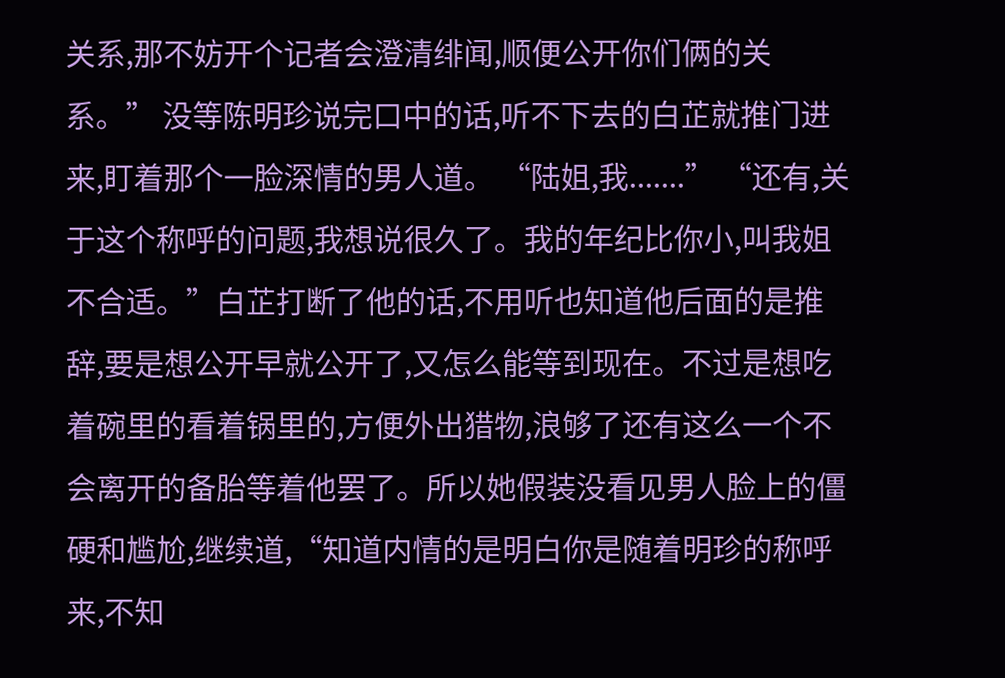关系,那不妨开个记者会澄清绯闻,顺便公开你们俩的关系。” 没等陈明珍说完口中的话,听不下去的白芷就推门进来,盯着那个一脸深情的男人道。 “陆姐,我.......” “还有,关于这个称呼的问题,我想说很久了。我的年纪比你小,叫我姐不合适。”白芷打断了他的话,不用听也知道他后面的是推辞,要是想公开早就公开了,又怎么能等到现在。不过是想吃着碗里的看着锅里的,方便外出猎物,浪够了还有这么一个不会离开的备胎等着他罢了。所以她假装没看见男人脸上的僵硬和尴尬,继续道,“知道内情的是明白你是随着明珍的称呼来,不知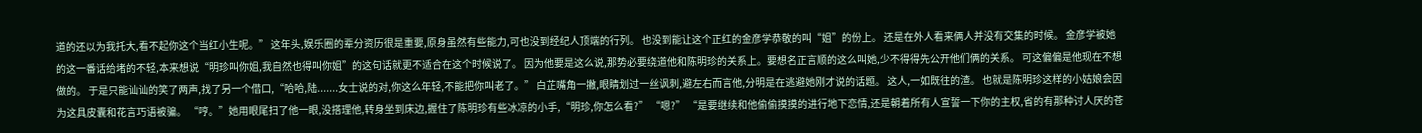道的还以为我托大,看不起你这个当红小生呢。” 这年头,娱乐圈的辈分资历很是重要,原身虽然有些能力,可也没到经纪人顶端的行列。 也没到能让这个正红的金彦学恭敬的叫“姐”的份上。 还是在外人看来俩人并没有交集的时候。 金彦学被她的这一番话给堵的不轻,本来想说“明珍叫你姐,我自然也得叫你姐”的这句话就更不适合在这个时候说了。 因为他要是这么说,那势必要绕道他和陈明珍的关系上。要想名正言顺的这么叫她,少不得得先公开他们俩的关系。 可这偏偏是他现在不想做的。 于是只能讪讪的笑了两声,找了另一个借口,“哈哈,陆.......女士说的对,你这么年轻,不能把你叫老了。” 白芷嘴角一撇,眼睛划过一丝讽刺,避左右而言他,分明是在逃避她刚才说的话题。 这人,一如既往的渣。 也就是陈明珍这样的小姑娘会因为这具皮囊和花言巧语被骗。 “哼。”她用眼尾扫了他一眼,没搭理他,转身坐到床边,握住了陈明珍有些冰凉的小手,“明珍,你怎么看?” “嗯?” “是要继续和他偷偷摸摸的进行地下恋情,还是朝着所有人宣誓一下你的主权,省的有那种讨人厌的苍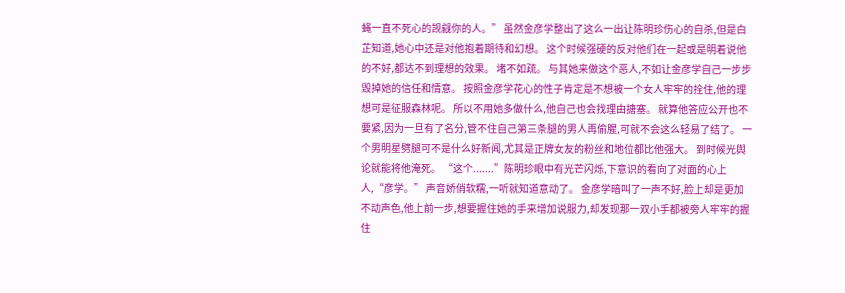蝇一直不死心的觊觎你的人。” 虽然金彦学整出了这么一出让陈明珍伤心的自杀,但是白芷知道,她心中还是对他抱着期待和幻想。 这个时候强硬的反对他们在一起或是明着说他的不好,都达不到理想的效果。 堵不如疏。 与其她来做这个恶人,不如让金彦学自己一步步毁掉她的信任和情意。 按照金彦学花心的性子肯定是不想被一个女人牢牢的拴住,他的理想可是征服森林呢。 所以不用她多做什么,他自己也会找理由搪塞。 就算他答应公开也不要紧,因为一旦有了名分,管不住自己第三条腿的男人再偷腥,可就不会这么轻易了结了。 一个男明星劈腿可不是什么好新闻,尤其是正牌女友的粉丝和地位都比他强大。 到时候光舆论就能将他淹死。 “这个.......”陈明珍眼中有光芒闪烁,下意识的看向了对面的心上人,“彦学。” 声音娇俏软糯,一听就知道意动了。 金彦学暗叫了一声不好,脸上却是更加不动声色,他上前一步,想要握住她的手来增加说服力,却发现那一双小手都被旁人牢牢的握住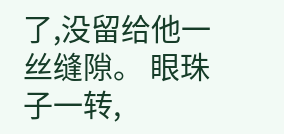了,没留给他一丝缝隙。 眼珠子一转,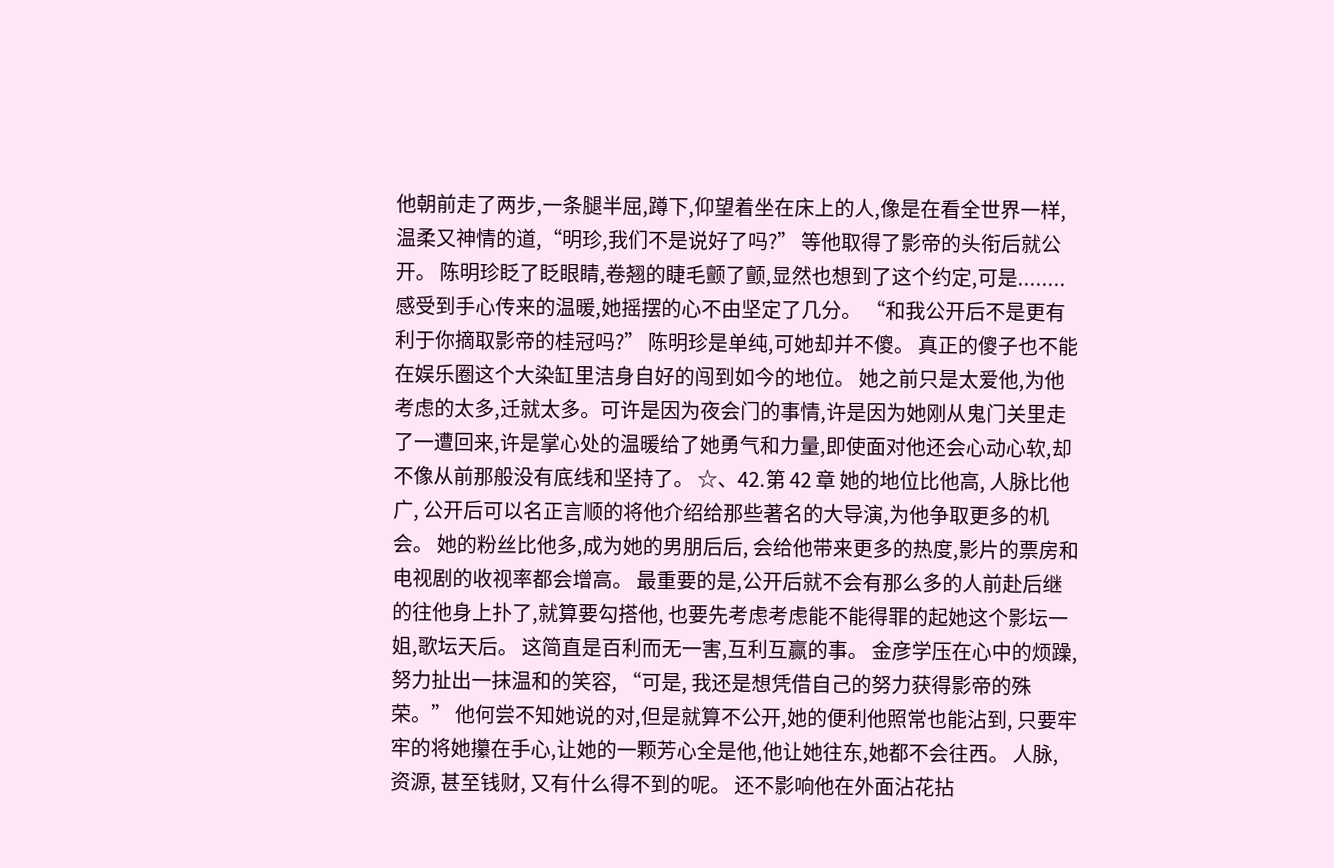他朝前走了两步,一条腿半屈,蹲下,仰望着坐在床上的人,像是在看全世界一样,温柔又神情的道,“明珍,我们不是说好了吗?” 等他取得了影帝的头衔后就公开。 陈明珍眨了眨眼睛,卷翘的睫毛颤了颤,显然也想到了这个约定,可是........ 感受到手心传来的温暖,她摇摆的心不由坚定了几分。 “和我公开后不是更有利于你摘取影帝的桂冠吗?” 陈明珍是单纯,可她却并不傻。 真正的傻子也不能在娱乐圈这个大染缸里洁身自好的闯到如今的地位。 她之前只是太爱他,为他考虑的太多,迁就太多。可许是因为夜会门的事情,许是因为她刚从鬼门关里走了一遭回来,许是掌心处的温暖给了她勇气和力量,即使面对他还会心动心软,却不像从前那般没有底线和坚持了。 ☆、42.第 42 章 她的地位比他高, 人脉比他广, 公开后可以名正言顺的将他介绍给那些著名的大导演,为他争取更多的机会。 她的粉丝比他多,成为她的男朋后后, 会给他带来更多的热度,影片的票房和电视剧的收视率都会增高。 最重要的是,公开后就不会有那么多的人前赴后继的往他身上扑了,就算要勾搭他, 也要先考虑考虑能不能得罪的起她这个影坛一姐,歌坛天后。 这简直是百利而无一害,互利互赢的事。 金彦学压在心中的烦躁,努力扯出一抹温和的笑容, “可是, 我还是想凭借自己的努力获得影帝的殊荣。” 他何尝不知她说的对,但是就算不公开,她的便利他照常也能沾到, 只要牢牢的将她攥在手心,让她的一颗芳心全是他,他让她往东,她都不会往西。 人脉, 资源, 甚至钱财, 又有什么得不到的呢。 还不影响他在外面沾花拈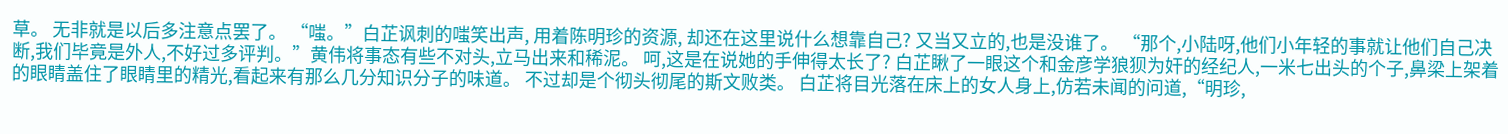草。 无非就是以后多注意点罢了。 “嗤。”白芷讽刺的嗤笑出声, 用着陈明珍的资源, 却还在这里说什么想靠自己? 又当又立的,也是没谁了。 “那个,小陆呀,他们小年轻的事就让他们自己决断,我们毕竟是外人,不好过多评判。”黄伟将事态有些不对头,立马出来和稀泥。 呵,这是在说她的手伸得太长了? 白芷瞅了一眼这个和金彦学狼狈为奸的经纪人,一米七出头的个子,鼻梁上架着的眼睛盖住了眼睛里的精光,看起来有那么几分知识分子的味道。 不过却是个彻头彻尾的斯文败类。 白芷将目光落在床上的女人身上,仿若未闻的问道,“明珍,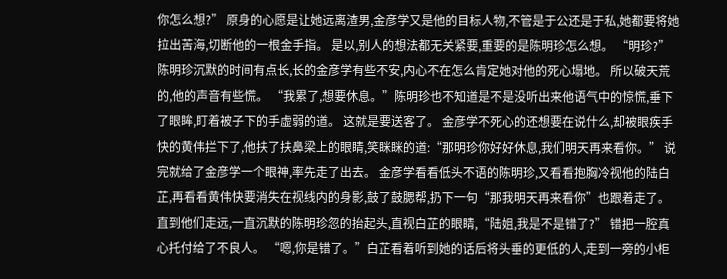你怎么想?” 原身的心愿是让她远离渣男,金彦学又是他的目标人物,不管是于公还是于私,她都要将她拉出苦海,切断他的一根金手指。 是以,别人的想法都无关紧要,重要的是陈明珍怎么想。 “明珍?” 陈明珍沉默的时间有点长,长的金彦学有些不安,内心不在怎么肯定她对他的死心塌地。 所以破天荒的,他的声音有些慌。 “我累了,想要休息。”陈明珍也不知道是不是没听出来他语气中的惊慌,垂下了眼眸,盯着被子下的手虚弱的道。 这就是要送客了。 金彦学不死心的还想要在说什么,却被眼疾手快的黄伟拦下了,他扶了扶鼻梁上的眼睛,笑眯眯的道:“那明珍你好好休息,我们明天再来看你。” 说完就给了金彦学一个眼神,率先走了出去。 金彦学看看低头不语的陈明珍,又看看抱胸冷视他的陆白芷,再看看黄伟快要消失在视线内的身影,鼓了鼓腮帮,扔下一句“那我明天再来看你”也跟着走了。 直到他们走远,一直沉默的陈明珍忽的抬起头,直视白芷的眼睛,“陆姐,我是不是错了?” 错把一腔真心托付给了不良人。 “嗯,你是错了。”白芷看着听到她的话后将头垂的更低的人,走到一旁的小柜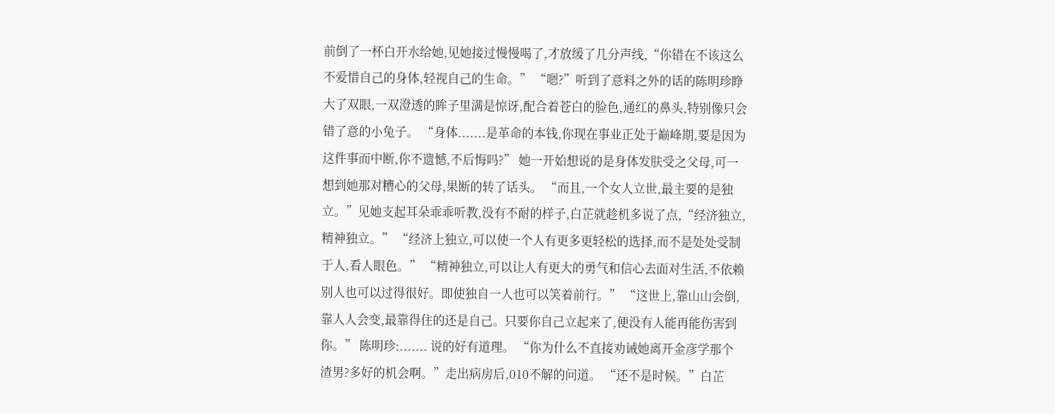前倒了一杯白开水给她,见她接过慢慢喝了,才放缓了几分声线,“你错在不该这么不爱惜自己的身体,轻视自己的生命。” “嗯?”听到了意料之外的话的陈明珍睁大了双眼,一双澄透的眸子里满是惊讶,配合着苍白的脸色,通红的鼻头,特别像只会错了意的小兔子。 “身体.......是革命的本钱,你现在事业正处于巅峰期,要是因为这件事而中断,你不遗憾,不后悔吗?” 她一开始想说的是身体发肤受之父母,可一想到她那对糟心的父母,果断的转了话头。 “而且,一个女人立世,最主要的是独立。”见她支起耳朵乖乖听教,没有不耐的样子,白芷就趁机多说了点,“经济独立,精神独立。” “经济上独立,可以使一个人有更多更轻松的选择,而不是处处受制于人,看人眼色。” “精神独立,可以让人有更大的勇气和信心去面对生活,不依赖别人也可以过得很好。即使独自一人也可以笑着前行。” “这世上,靠山山会倒,靠人人会变,最靠得住的还是自己。只要你自己立起来了,便没有人能再能伤害到你。” 陈明珍:....... 说的好有道理。 “你为什么不直接劝诫她离开金彦学那个渣男?多好的机会啊。”走出病房后,010不解的问道。 “还不是时候。”白芷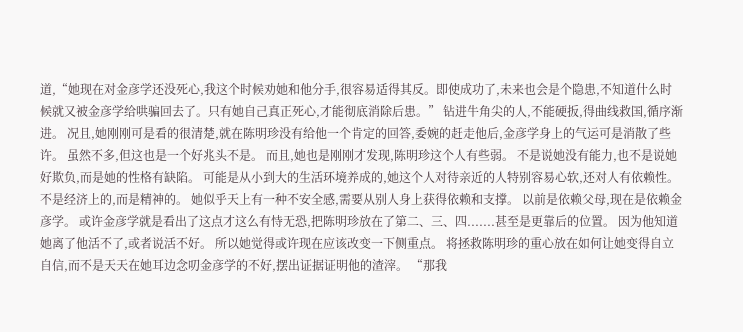道,“她现在对金彦学还没死心,我这个时候劝她和他分手,很容易适得其反。即使成功了,未来也会是个隐患,不知道什么时候就又被金彦学给哄骗回去了。只有她自己真正死心,才能彻底消除后患。” 钻进牛角尖的人,不能硬扳,得曲线救国,循序渐进。 况且,她刚刚可是看的很清楚,就在陈明珍没有给他一个肯定的回答,委婉的赶走他后,金彦学身上的气运可是消散了些许。 虽然不多,但这也是一个好兆头不是。 而且,她也是刚刚才发现,陈明珍这个人有些弱。 不是说她没有能力,也不是说她好欺负,而是她的性格有缺陷。 可能是从小到大的生活环境养成的,她这个人对待亲近的人特别容易心软,还对人有依赖性。 不是经济上的,而是精神的。 她似乎天上有一种不安全感,需要从别人身上获得依赖和支撑。 以前是依赖父母,现在是依赖金彦学。 或许金彦学就是看出了这点才这么有恃无恐,把陈明珍放在了第二、三、四.......甚至是更靠后的位置。 因为他知道她离了他活不了,或者说活不好。 所以她觉得或许现在应该改变一下侧重点。 将拯救陈明珍的重心放在如何让她变得自立自信,而不是天天在她耳边念叨金彦学的不好,摆出证据证明他的渣滓。 “那我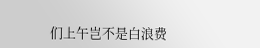们上午岂不是白浪费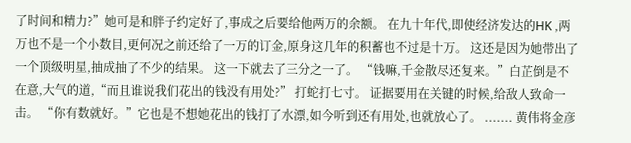了时间和精力?”她可是和胖子约定好了,事成之后要给他两万的余额。 在九十年代,即使经济发达的HK ,两万也不是一个小数目,更何况之前还给了一万的订金,原身这几年的积蓄也不过是十万。 这还是因为她带出了一个顶级明星,抽成抽了不少的结果。 这一下就去了三分之一了。 “钱嘛,千金散尽还复来。”白芷倒是不在意,大气的道,“而且谁说我们花出的钱没有用处?” 打蛇打七寸。 证据要用在关键的时候,给敌人致命一击。 “你有数就好。”它也是不想她花出的钱打了水漂,如今听到还有用处,也就放心了。 ....... 黄伟将金彦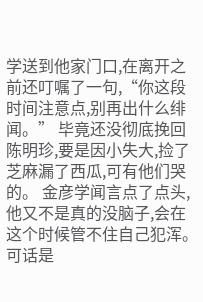学送到他家门口,在离开之前还叮嘱了一句,“你这段时间注意点,别再出什么绯闻。” 毕竟还没彻底挽回陈明珍,要是因小失大,捡了芝麻漏了西瓜,可有他们哭的。 金彦学闻言点了点头,他又不是真的没脑子,会在这个时候管不住自己犯浑。 可话是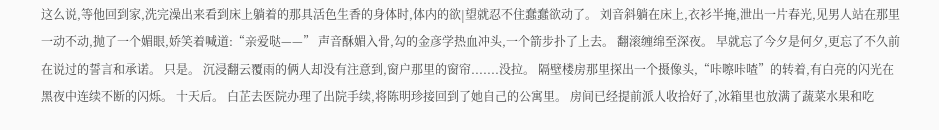这么说,等他回到家,洗完澡出来看到床上躺着的那具活色生香的身体时,体内的欲|望就忍不住蠢蠢欲动了。 刘音斜躺在床上,衣衫半掩,泄出一片春光,见男人站在那里一动不动,抛了一个媚眼,娇笑着喊道:“亲爱哒——” 声音酥媚入骨,勾的金彦学热血冲头,一个箭步扑了上去。 翻滚缠绵至深夜。 早就忘了今夕是何夕,更忘了不久前在说过的誓言和承诺。 只是。 沉浸翻云覆雨的俩人却没有注意到,窗户那里的窗帘.......没拉。 隔壁楼房那里探出一个摄像头,“咔嚓咔喳”的转着,有白亮的闪光在黑夜中连续不断的闪烁。 十天后。 白芷去医院办理了出院手续,将陈明珍接回到了她自己的公寓里。 房间已经提前派人收拾好了,冰箱里也放满了蔬菜水果和吃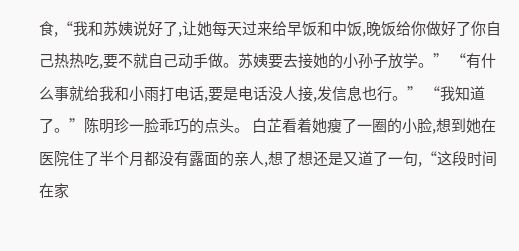食,“我和苏姨说好了,让她每天过来给早饭和中饭,晚饭给你做好了你自己热热吃,要不就自己动手做。苏姨要去接她的小孙子放学。” “有什么事就给我和小雨打电话,要是电话没人接,发信息也行。” “我知道了。”陈明珍一脸乖巧的点头。 白芷看着她瘦了一圈的小脸,想到她在医院住了半个月都没有露面的亲人,想了想还是又道了一句,“这段时间在家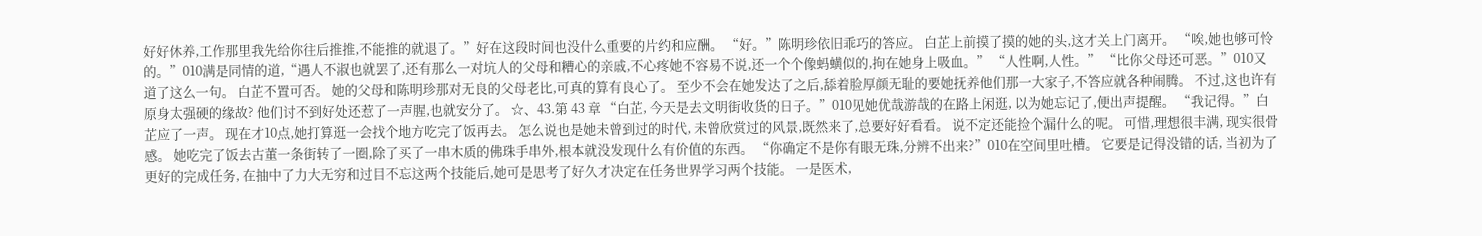好好休养,工作那里我先给你往后推推,不能推的就退了。”好在这段时间也没什么重要的片约和应酬。 “好。”陈明珍依旧乖巧的答应。 白芷上前摸了摸的她的头,这才关上门离开。 “唉,她也够可怜的。”010满是同情的道,“遇人不淑也就罢了,还有那么一对坑人的父母和糟心的亲戚,不心疼她不容易不说,还一个个像蚂蟥似的,拘在她身上吸血。” “人性啊,人性。” “比你父母还可恶。”010又道了这么一句。 白芷不置可否。 她的父母和陈明珍那对无良的父母老比,可真的算有良心了。 至少不会在她发达了之后,舔着脸厚颜无耻的要她抚养他们那一大家子,不答应就各种闹腾。 不过,这也许有原身太强硬的缘故? 他们讨不到好处还惹了一声腥,也就安分了。 ☆、43.第 43 章 “白芷, 今天是去文明街收货的日子。”010见她优哉游哉的在路上闲逛, 以为她忘记了,便出声提醒。 “我记得。”白芷应了一声。 现在才10点,她打算逛一会找个地方吃完了饭再去。 怎么说也是她未曾到过的时代, 未曾欣赏过的风景,既然来了,总要好好看看。 说不定还能捡个漏什么的呢。 可惜,理想很丰满, 现实很骨感。 她吃完了饭去古董一条街转了一圈,除了买了一串木质的佛珠手串外,根本就没发现什么有价值的东西。 “你确定不是你有眼无珠,分辨不出来?”010在空间里吐槽。 它要是记得没错的话, 当初为了更好的完成任务, 在抽中了力大无穷和过目不忘这两个技能后,她可是思考了好久才决定在任务世界学习两个技能。 一是医术,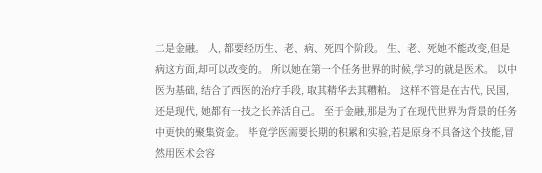二是金融。 人, 都要经历生、老、病、死四个阶段。 生、老、死她不能改变,但是病这方面,却可以改变的。 所以她在第一个任务世界的时候,学习的就是医术。 以中医为基础, 结合了西医的治疗手段, 取其精华去其糟粕。 这样不管是在古代, 民国, 还是现代, 她都有一技之长养活自己。 至于金融,那是为了在现代世界为背景的任务中更快的聚集资金。 毕竟学医需要长期的积累和实验,若是原身不具备这个技能,冒然用医术会容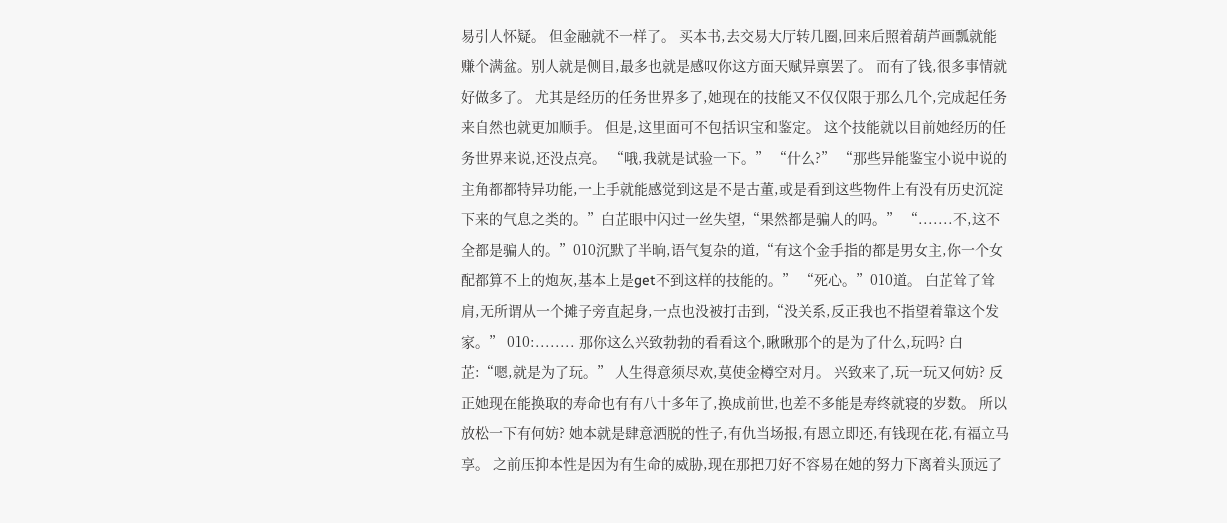易引人怀疑。 但金融就不一样了。 买本书,去交易大厅转几圈,回来后照着葫芦画瓢就能赚个满盆。别人就是侧目,最多也就是感叹你这方面天赋异禀罢了。 而有了钱,很多事情就好做多了。 尤其是经历的任务世界多了,她现在的技能又不仅仅限于那么几个,完成起任务来自然也就更加顺手。 但是,这里面可不包括识宝和鉴定。 这个技能就以目前她经历的任务世界来说,还没点亮。 “哦,我就是试验一下。” “什么?” “那些异能鉴宝小说中说的主角都都特异功能,一上手就能感觉到这是不是古董,或是看到这些物件上有没有历史沉淀下来的气息之类的。”白芷眼中闪过一丝失望,“果然都是骗人的吗。” “.......不,这不全都是骗人的。”010沉默了半晌,语气复杂的道,“有这个金手指的都是男女主,你一个女配都算不上的炮灰,基本上是get不到这样的技能的。” “死心。”010道。 白芷耸了耸肩,无所谓从一个摊子旁直起身,一点也没被打击到,“没关系,反正我也不指望着靠这个发家。” 010:........ 那你这么兴致勃勃的看看这个,瞅瞅那个的是为了什么,玩吗? 白芷:“嗯,就是为了玩。” 人生得意须尽欢,莫使金樽空对月。 兴致来了,玩一玩又何妨? 反正她现在能换取的寿命也有有八十多年了,换成前世,也差不多能是寿终就寝的岁数。 所以放松一下有何妨? 她本就是肆意洒脱的性子,有仇当场报,有恩立即还,有钱现在花,有福立马享。 之前压抑本性是因为有生命的威胁,现在那把刀好不容易在她的努力下离着头顶远了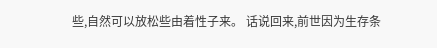些,自然可以放松些由着性子来。 话说回来,前世因为生存条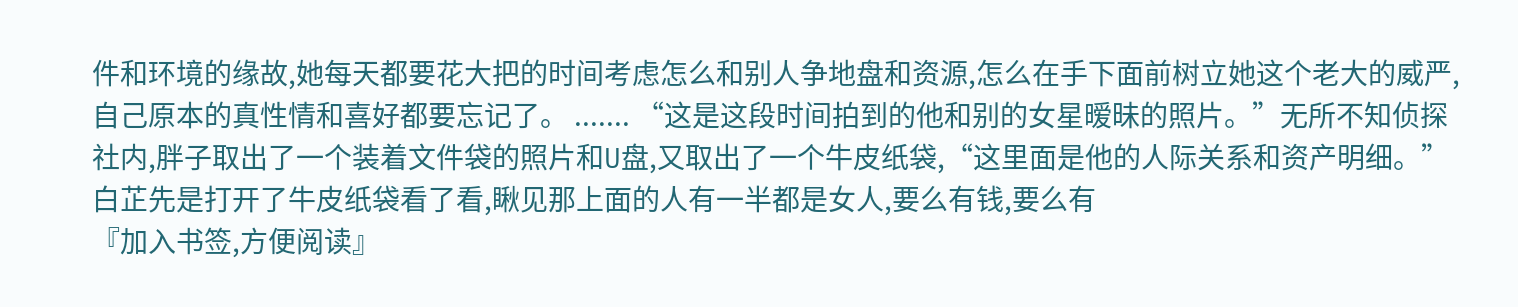件和环境的缘故,她每天都要花大把的时间考虑怎么和别人争地盘和资源,怎么在手下面前树立她这个老大的威严,自己原本的真性情和喜好都要忘记了。 ....... “这是这段时间拍到的他和别的女星暧昧的照片。”无所不知侦探社内,胖子取出了一个装着文件袋的照片和U盘,又取出了一个牛皮纸袋,“这里面是他的人际关系和资产明细。” 白芷先是打开了牛皮纸袋看了看,瞅见那上面的人有一半都是女人,要么有钱,要么有
『加入书签,方便阅读』